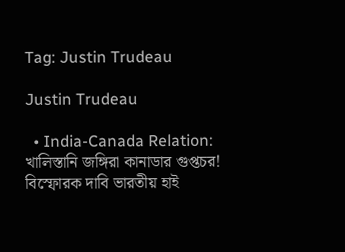Tag: Justin Trudeau

Justin Trudeau

  • India-Canada Relation: খালিস্তানি জঙ্গিরা কানাডার গুপ্তচর! বিস্ফোরক দাবি ভারতীয় হাই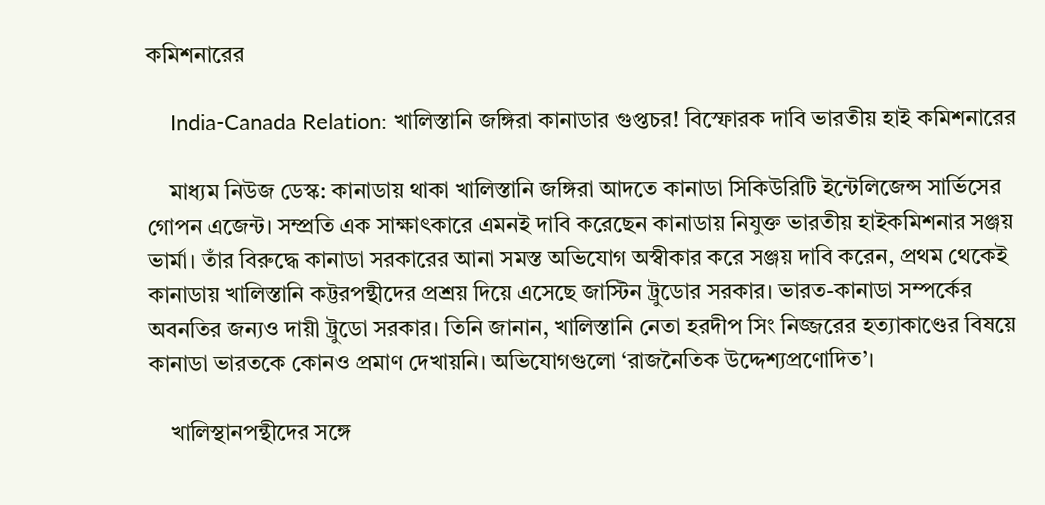কমিশনারের

    India-Canada Relation: খালিস্তানি জঙ্গিরা কানাডার গুপ্তচর! বিস্ফোরক দাবি ভারতীয় হাই কমিশনারের

    মাধ্যম নিউজ ডেস্ক: কানাডায় থাকা খালিস্তানি জঙ্গিরা আদতে কানাডা সিকিউরিটি ইন্টেলিজেন্স সার্ভিসের গোপন এজেন্ট। সম্প্রতি এক সাক্ষাৎকারে এমনই দাবি করেছেন কানাডায় নিযুক্ত ভারতীয় হাইকমিশনার সঞ্জয় ভার্মা। তাঁর বিরুদ্ধে কানাডা সরকারের আনা সমস্ত অভিযোগ অস্বীকার করে সঞ্জয় দাবি করেন, প্রথম থেকেই কানাডায় খালিস্তানি কট্টরপন্থীদের প্রশ্রয় দিয়ে এসেছে জাস্টিন ট্রুডোর সরকার। ভারত-কানাডা সম্পর্কের অবনতির জন্যও দায়ী ট্রুডো সরকার। তিনি জানান, খালিস্তানি নেতা হরদীপ সিং নিজ্জরের হত্যাকাণ্ডের বিষয়ে কানাডা ভারতকে কোনও প্রমাণ দেখায়নি। অভিযোগগুলো ‘রাজনৈতিক উদ্দেশ্যপ্রণোদিত’।

    খালিস্থানপন্থীদের সঙ্গে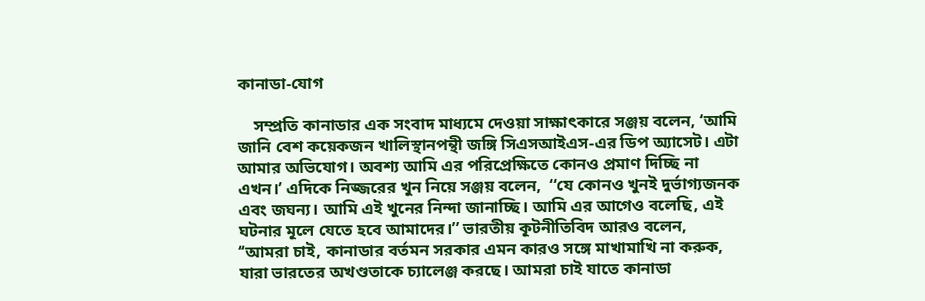কানাডা-যোগ

    সম্প্রতি কানাডার এক সংবাদ মাধ্যমে দেওয়া সাক্ষাৎকারে সঞ্জয় বলেন, ‘আমি জানি বেশ কয়েকজন খালিস্থানপন্থী জঙ্গি সিএসআইএস-এর ডিপ অ্যাসেট। এটা আমার অভিযোগ। অবশ্য আমি এর পরিপ্রেক্ষিতে কোনও প্রমাণ দিচ্ছি না এখন।’ এদিকে নিজ্জরের খুন নিয়ে সঞ্জয় বলেন,  ‘‘যে কোনও খুনই দুর্ভাগ্যজনক এবং জঘন্য। আমি এই খুনের নিন্দা জানাচ্ছি। আমি এর আগেও বলেছি, এই ঘটনার মূলে যেতে হবে আমাদের।’’ ভারতীয় কূটনীতিবিদ আরও বলেন,  ‘‘আমরা চাই, কানাডার বর্তমন সরকার এমন কারও সঙ্গে মাখামাখি না করুক, যারা ভারতের অখণ্ডতাকে চ্যালেঞ্জ করছে। আমরা চাই যাতে কানাডা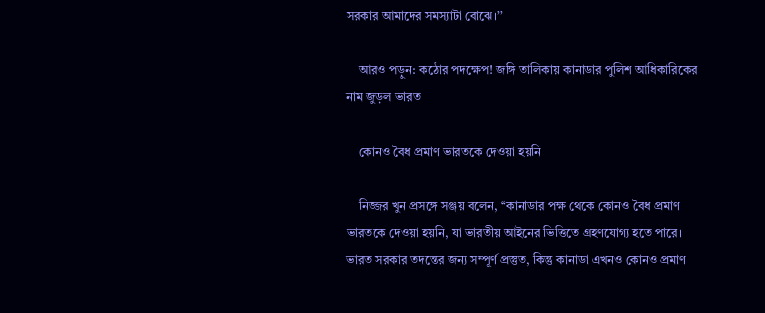সরকার আমাদের সমস্যাটা বোঝে।’’

    আরও পড়ুন: কঠোর পদক্ষেপ! জঙ্গি তালিকায় কানাডার পুলিশ আধিকারিকের নাম জুড়ল ভারত

    কোনও বৈধ প্রমাণ ভারতকে দেওয়া হয়নি

    নিজ্জর খুন প্রসঙ্গে সঞ্জয় বলেন, ‘‘কানাডার পক্ষ থেকে কোনও বৈধ প্রমাণ ভারতকে দেওয়া হয়নি, যা ভারতীয় আইনের ভিত্তিতে গ্রহণযোগ্য হতে পারে। ভারত সরকার তদন্তের জন্য সম্পূর্ণ প্রস্তুত, কিন্তু কানাডা এখনও কোনও প্রমাণ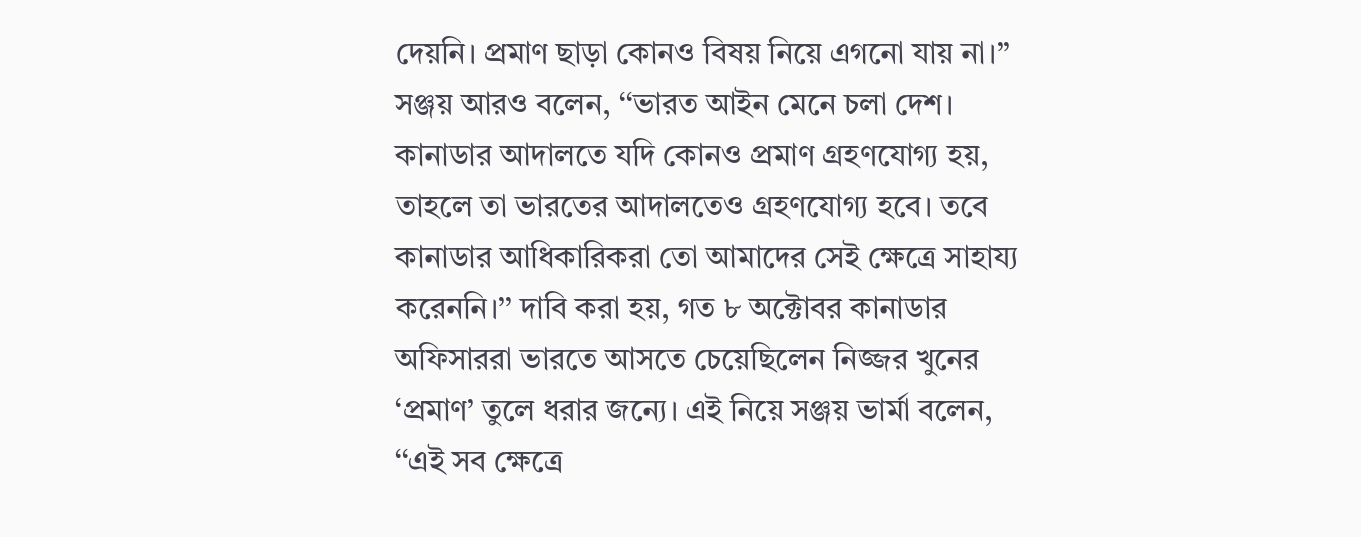দেয়নি। প্রমাণ ছাড়া কোনও বিষয় নিয়ে এগনো যায় না।’’ সঞ্জয় আরও বলেন, ‘‘ভারত আইন মেনে চলা দেশ। কানাডার আদালতে যদি কোনও প্রমাণ গ্রহণযোগ্য হয়, তাহলে তা ভারতের আদালতেও গ্রহণযোগ্য হবে। তবে কানাডার আধিকারিকরা তো আমাদের সেই ক্ষেত্রে সাহায্য করেননি।’’ দাবি করা হয়, গত ৮ অক্টোবর কানাডার অফিসাররা ভারতে আসতে চেয়েছিলেন নিজ্জর খুনের ‘প্রমাণ’ তুলে ধরার জন্যে। এই নিয়ে সঞ্জয় ভার্মা বলেন, ‘‘এই সব ক্ষেত্রে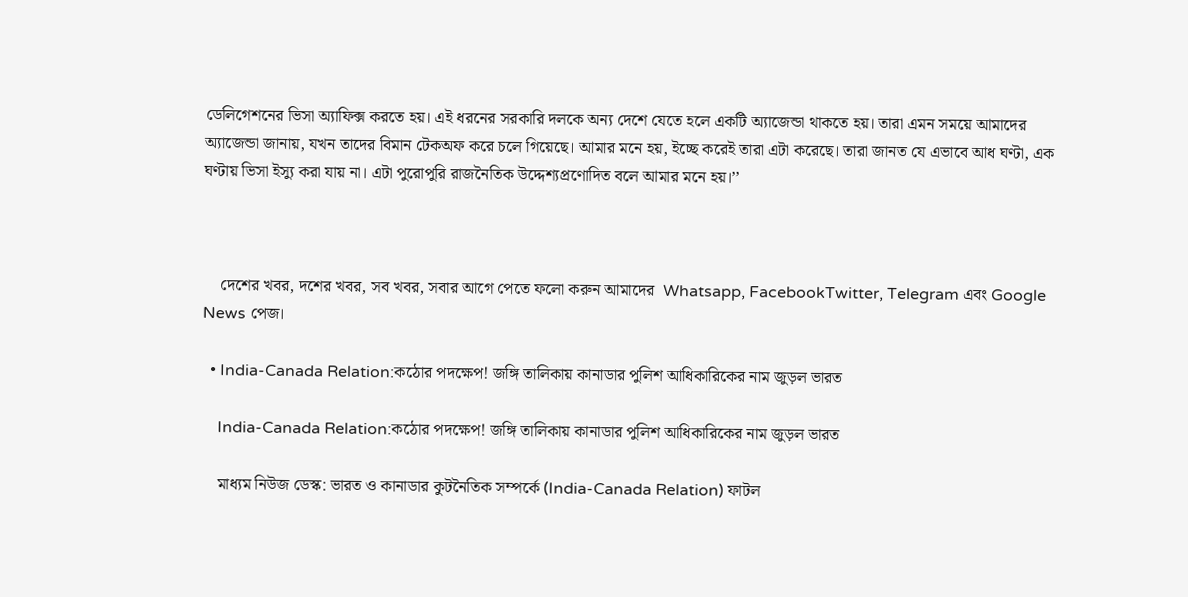ডেলিগেশনের ভিসা অ্যাফিক্স করতে হয়। এই ধরনের সরকারি দলকে অন্য দেশে যেতে হলে একটি অ্যাজেন্ডা থাকতে হয়। তারা এমন সময়ে আমাদের অ্যাজেন্ডা জানায়, যখন তাদের বিমান টেকঅফ করে চলে গিয়েছে। আমার মনে হয়, ইচ্ছে করেই তারা এটা করেছে। তারা জানত যে এভাবে আধ ঘণ্টা, এক ঘণ্টায় ভিসা ইস্যু করা যায় না। এটা পুরোপুরি রাজনৈতিক উদ্দেশ্যপ্রণোদিত বলে আমার মনে হয়।’’



    দেশের খবর, দশের খবর, সব খবর, সবার আগে পেতে ফলো করুন আমাদের  Whatsapp, FacebookTwitter, Telegram এবং Google News পেজ।

  • India-Canada Relation:কঠোর পদক্ষেপ! জঙ্গি তালিকায় কানাডার পুলিশ আধিকারিকের নাম জুড়ল ভারত

    India-Canada Relation:কঠোর পদক্ষেপ! জঙ্গি তালিকায় কানাডার পুলিশ আধিকারিকের নাম জুড়ল ভারত

    মাধ্যম নিউজ ডেস্ক: ভারত ও কানাডার কুটনৈতিক সম্পর্কে (India-Canada Relation) ফাটল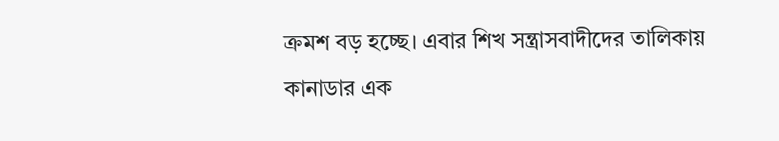ক্রমশ বড় হচ্ছে। এবার শিখ সন্ত্রাসবাদীদের তালিকায় কানাডার এক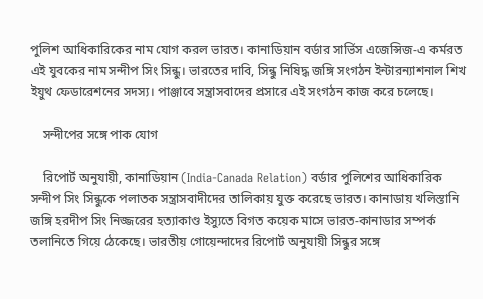পুলিশ আধিকারিকের নাম যোগ করল ভারত। কানাডিয়ান বর্ডার সার্ভিস এজেন্সিজ-এ কর্মরত এই যুবকের নাম সন্দীপ সিং সিন্ধু। ভারতের দাবি, সিন্ধু নিষিদ্ধ জঙ্গি সংগঠন ইন্টারন্যাশনাল শিখ ইয়ুথ ফেডারেশনের সদস্য। পাঞ্জাবে সন্ত্রাসবাদের প্রসারে এই সংগঠন কাজ করে চলেছে।

    সন্দীপের সঙ্গে পাক যোগ

    রিপোর্ট অনুযায়ী, কানাডিয়ান (India-Canada Relation) বর্ডার পুলিশের আধিকারিক সন্দীপ সিং সিন্ধুকে পলাতক সন্ত্রাসবাদীদের তালিকায় যুক্ত করেছে ভারত। কানাডায় খলিস্তানি জঙ্গি হরদীপ সিং নিজ্জরের হত্যাকাণ্ড ইস্যুতে বিগত কয়েক মাসে ভারত-কানাডার সম্পর্ক তলানিতে গিয়ে ঠেকেছে। ভারতীয় গোয়েন্দাদের রিপোর্ট অনুযায়ী সিন্ধুর সঙ্গে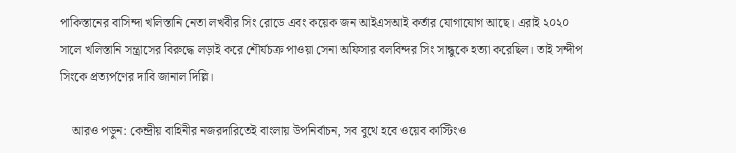পাকিস্তানের বাসিন্দা খলিস্তানি নেতা লখবীর সিং রোডে এবং কয়েক জন আইএসআই কর্তার যোগাযোগ আছে। এরাই ২০২০ সালে খলিস্তানি সন্ত্রাসের বিরুদ্ধে লড়াই করে শৌর্যচক্র পাওয়া সেনা অফিসার বলবিন্দর সিং সান্ধুকে হত্যা করেছিল। তাই সন্দীপ সিংকে প্রত্যর্পণের দাবি জানাল দিল্লি।

    আরও পড়ুন: কেন্দ্রীয় বাহিনীর নজরদারিতেই বাংলায় উপনির্বাচন, সব বুথে হবে ওয়েব কাস্টিংও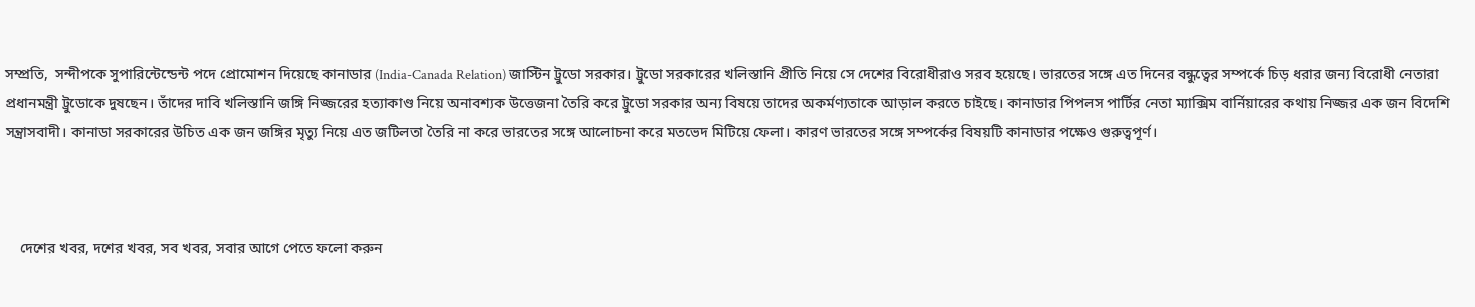সম্প্রতি,  সন্দীপকে সুপারিন্টেন্ডেন্ট পদে প্রোমোশন দিয়েছে কানাডার (India-Canada Relation) জাস্টিন ট্রুডো সরকার। ট্রুডো সরকারের খলিস্তানি প্রীতি নিয়ে সে দেশের বিরোধীরাও সরব হয়েছে। ভারতের সঙ্গে এত দিনের বন্ধুত্বের সম্পর্কে চিড় ধরার জন্য বিরোধী নেতারা প্রধানমন্ত্রী ট্রুডোকে দুষছেন। তাঁদের দাবি খলিস্তানি জঙ্গি নিজ্জরের হত্যাকাণ্ড নিয়ে অনাবশ্যক উত্তেজনা তৈরি করে ট্রুডো সরকার অন্য বিষয়ে তাদের অকর্মণ্যতাকে আড়াল করতে চাইছে। কানাডার পিপলস পার্টির নেতা ম্যাক্সিম বার্নিয়ারের কথায় নিজ্জর এক জন বিদেশি সন্ত্রাসবাদী। কানাডা সরকারের উচিত এক জন জঙ্গির মৃত্যু নিয়ে এত জটিলতা তৈরি না করে ভারতের সঙ্গে আলোচনা করে মতভেদ মিটিয়ে ফেলা। কারণ ভারতের সঙ্গে সম্পর্কের বিষয়টি কানাডার পক্ষেও গুরুত্বপূর্ণ।



    দেশের খবর, দশের খবর, সব খবর, সবার আগে পেতে ফলো করুন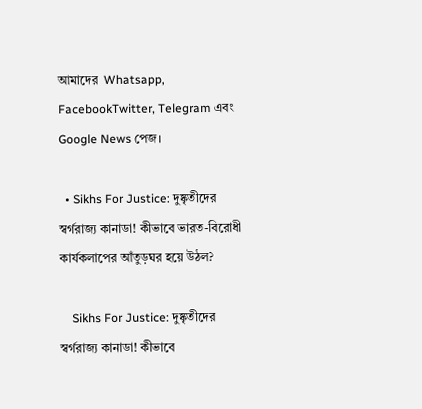আমাদের  Whatsapp, FacebookTwitter, Telegram এবং Google News পেজ।

  • Sikhs For Justice: দুষ্কৃতীদের স্বর্গরাজ্য কানাডা! কীভাবে ভারত-বিরোধী কার্যকলাপের আঁতুড়ঘর হয়ে উঠল?

    Sikhs For Justice: দুষ্কৃতীদের স্বর্গরাজ্য কানাডা! কীভাবে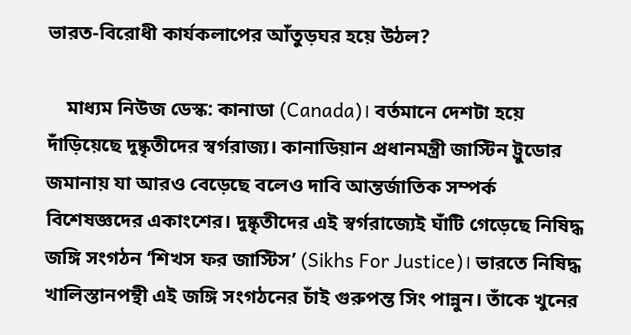ভারত-বিরোধী কার্যকলাপের আঁতুড়ঘর হয়ে উঠল?

    মাধ্যম নিউজ ডেস্ক: কানাডা (Canada)। বর্তমানে দেশটা হয়ে দাঁড়িয়েছে দুষ্কৃতীদের স্বর্গরাজ্য। কানাডিয়ান প্রধানমন্ত্রী জাস্টিন ট্রুডোর জমানায় যা আরও বেড়েছে বলেও দাবি আন্তর্জাতিক সম্পর্ক বিশেষজ্ঞদের একাংশের। দুষ্কৃতীদের এই স্বর্গরাজ্যেই ঘাঁটি গেড়েছে নিষিদ্ধ জঙ্গি সংগঠন ‘শিখস ফর জাস্টিস’ (Sikhs For Justice)। ভারতে নিষিদ্ধ খালিস্তানপন্থী এই জঙ্গি সংগঠনের চাঁই গুরুপন্ত সিং পান্নুন। তাঁকে খুনের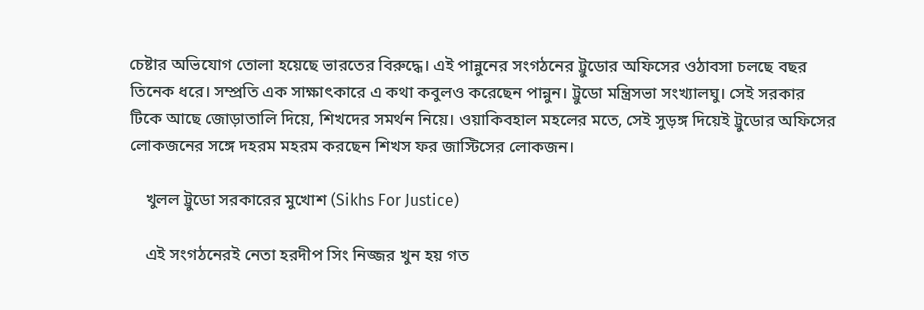চেষ্টার অভিযোগ তোলা হয়েছে ভারতের বিরুদ্ধে। এই পান্নুনের সংগঠনের ট্রুডোর অফিসের ওঠাবসা চলছে বছর তিনেক ধরে। সম্প্রতি এক সাক্ষাৎকারে এ কথা কবুলও করেছেন পান্নুন। ট্রুডো মন্ত্রিসভা সংখ্যালঘু। সেই সরকার টিকে আছে জোড়াতালি দিয়ে, শিখদের সমর্থন নিয়ে। ওয়াকিবহাল মহলের মতে, সেই সুড়ঙ্গ দিয়েই ট্রুডোর অফিসের লোকজনের সঙ্গে দহরম মহরম করছেন শিখস ফর জাস্টিসের লোকজন।

    খুলল ট্রুডো সরকারের মুখোশ (Sikhs For Justice)

    এই সংগঠনেরই নেতা হরদীপ সিং নিজ্জর খুন হয় গত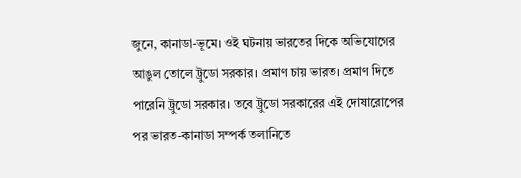জুনে, কানাডা-ভূমে। ওই ঘটনায় ভারতের দিকে অভিযোগের আঙুল তোলে ট্রুডো সরকার। প্রমাণ চায় ভারত। প্রমাণ দিতে পারেনি ট্রুডো সরকার। তবে ট্রুডো সরকারের এই দোষারোপের পর ভারত-কানাডা সম্পর্ক তলানিতে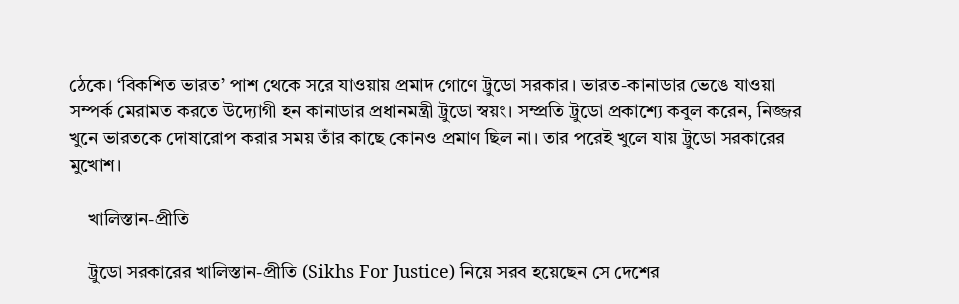ঠেকে। ‘বিকশিত ভারত’ পাশ থেকে সরে যাওয়ায় প্রমাদ গোণে ট্রুডো সরকার। ভারত-কানাডার ভেঙে যাওয়া সম্পর্ক মেরামত করতে উদ্যোগী হন কানাডার প্রধানমন্ত্রী ট্রুডো স্বয়ং। সম্প্রতি ট্রুডো প্রকাশ্যে কবুল করেন, নিজ্জর খুনে ভারতকে দোষারোপ করার সময় তাঁর কাছে কোনও প্রমাণ ছিল না। তার পরেই খুলে যায় ট্রুডো সরকারের মুখোশ।

    খালিস্তান-প্রীতি

    ট্রুডো সরকারের খালিস্তান-প্রীতি (Sikhs For Justice) নিয়ে সরব হয়েছেন সে দেশের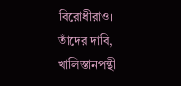বিরোধীরাও। তাঁদের দাবি, খালিস্তানপন্থী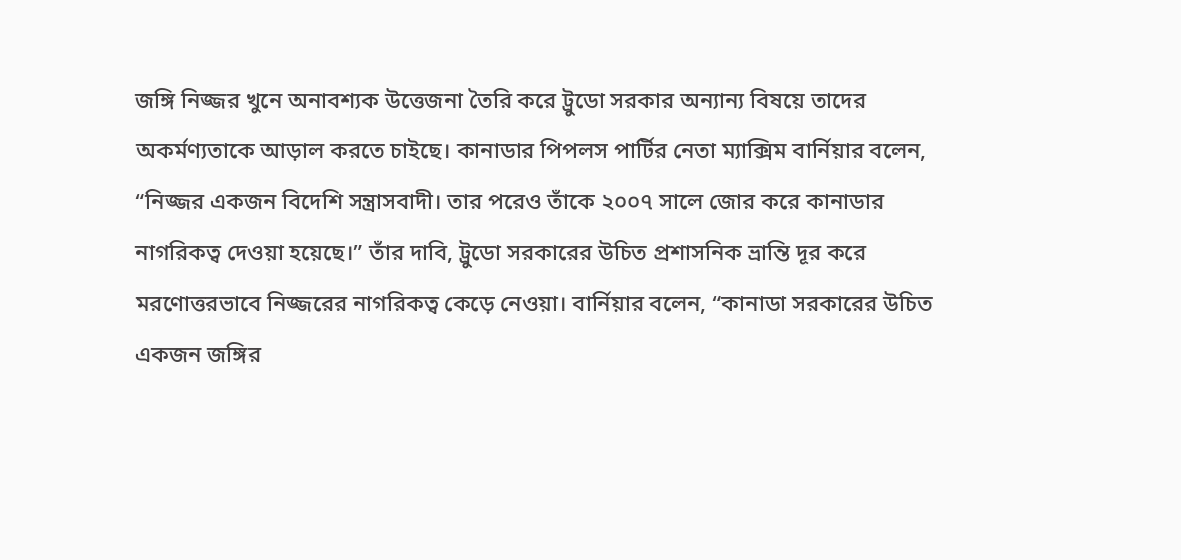জঙ্গি নিজ্জর খুনে অনাবশ্যক উত্তেজনা তৈরি করে ট্রুডো সরকার অন্যান্য বিষয়ে তাদের অকর্মণ্যতাকে আড়াল করতে চাইছে। কানাডার পিপলস পার্টির নেতা ম্যাক্সিম বার্নিয়ার বলেন, “নিজ্জর একজন বিদেশি সন্ত্রাসবাদী। তার পরেও তাঁকে ২০০৭ সালে জোর করে কানাডার নাগরিকত্ব দেওয়া হয়েছে।” তাঁর দাবি, ট্রুডো সরকারের উচিত প্রশাসনিক ভ্রান্তি দূর করে মরণোত্তরভাবে নিজ্জরের নাগরিকত্ব কেড়ে নেওয়া। বার্নিয়ার বলেন, “কানাডা সরকারের উচিত একজন জঙ্গির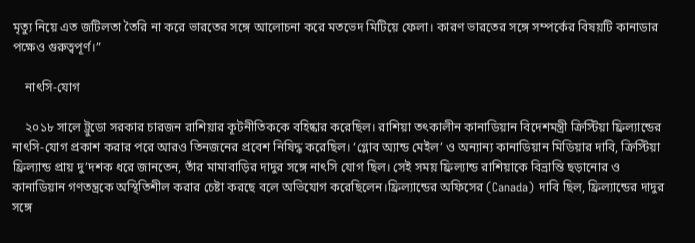মৃত্যু নিয়ে এত জটিলতা তৈরি না করে ভারতের সঙ্গে আলোচনা করে মতভেদ মিটিয়ে ফেলা। কারণ ভারতের সঙ্গে সম্পর্কের বিষয়টি কানাডার পক্ষেও গুরুত্বপূর্ণ।”

    নাৎসি-যোগ

    ২০১৮ সালে ট্রুডো সরকার চারজন রাশিয়ার কূটনীতিককে বহিষ্কার করেছিল। রাশিয়া তৎকালীন কানাডিয়ান বিদেশমন্ত্রী ক্রিস্টিয়া ফ্রিল্যান্ডের নাৎসি-যোগ প্রকাশ করার পরে আরও তিনজনের প্রবেশ নিষিদ্ধ করেছিল। ‘গ্লোব অ্যান্ড মেইল’ ও অন্যান্য কানাডিয়ান মিডিয়ার দাবি, ক্রিস্টিয়া ফ্রিল্যান্ড প্রায় দু’দশক ধরে জানতেন, তাঁর মামাবাড়ির দাদুর সঙ্গে নাৎসি যোগ ছিল। সেই সময় ফ্রিল্যান্ড রাশিয়াকে বিভ্রান্তি ছড়ানোর ও কানাডিয়ান গণতন্ত্রকে অস্থিতিশীল করার চেষ্টা করছে বলে অভিযোগ করেছিলেন।ফ্রিল্যান্ডের অফিসের (Canada) দাবি ছিল, ফ্রিল্যান্ডের দাদুর সঙ্গে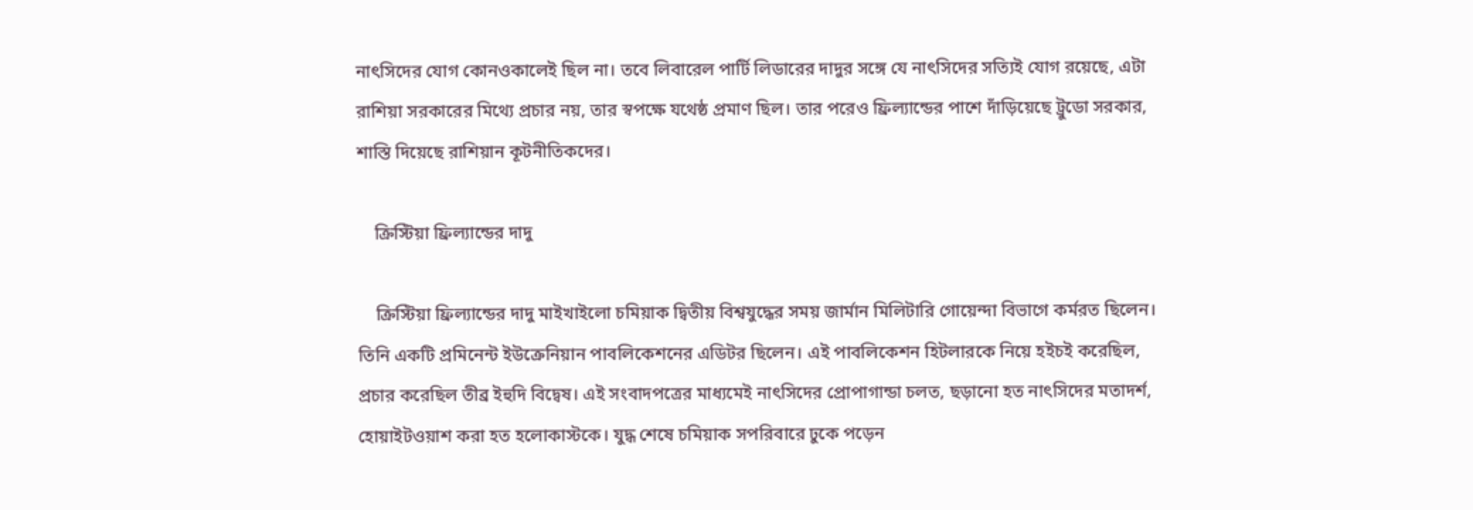নাৎসিদের যোগ কোনওকালেই ছিল না। তবে লিবারেল পার্টি লিডারের দাদুর সঙ্গে যে নাৎসিদের সত্যিই যোগ রয়েছে, এটা রাশিয়া সরকারের মিথ্যে প্রচার নয়, তার স্বপক্ষে যথেষ্ঠ প্রমাণ ছিল। তার পরেও ফ্রিল্যান্ডের পাশে দাঁড়িয়েছে ট্রুডো সরকার, শাস্তি দিয়েছে রাশিয়ান কূটনীতিকদের।

    ক্রিস্টিয়া ফ্রিল্যান্ডের দাদু

    ক্রিস্টিয়া ফ্রিল্যান্ডের দাদু মাইখাইলো চমিয়াক দ্বিতীয় বিশ্বযুদ্ধের সময় জার্মান মিলিটারি গোয়েন্দা বিভাগে কর্মরত ছিলেন। তিনি একটি প্রমিনেন্ট ইউক্রেনিয়ান পাবলিকেশনের এডিটর ছিলেন। এই পাবলিকেশন হিটলারকে নিয়ে হইচই করেছিল, প্রচার করেছিল তীব্র ইহুদি বিদ্বেষ। এই সংবাদপত্রের মাধ্যমেই নাৎসিদের প্রোপাগান্ডা চলত, ছড়ানো হত নাৎসিদের মতাদর্শ, হোয়াইটওয়াশ করা হত হলোকাস্টকে। যুদ্ধ শেষে চমিয়াক সপরিবারে ঢুকে পড়েন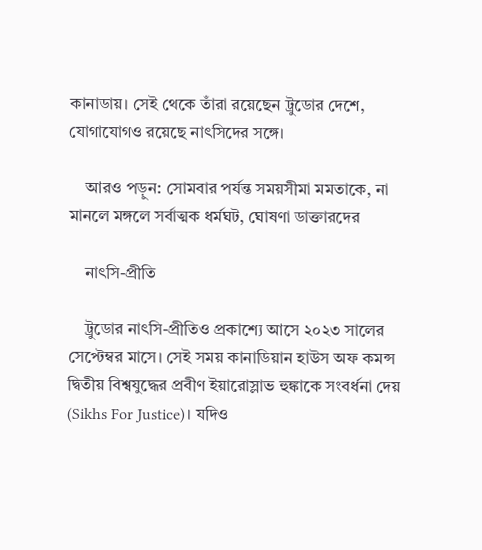কানাডায়। সেই থেকে তাঁরা রয়েছেন ট্রুডোর দেশে, যোগাযোগও রয়েছে নাৎসিদের সঙ্গে।

    আরও পড়ুন: সোমবার পর্যন্ত সময়সীমা মমতাকে, না মানলে মঙ্গলে সর্বাত্মক ধর্মঘট, ঘোষণা ডাক্তারদের

    নাৎসি-প্রীতি

    ট্রুডোর নাৎসি-প্রীতিও প্রকাশ্যে আসে ২০২৩ সালের সেপ্টেম্বর মাসে। সেই সময় কানাডিয়ান হাউস অফ কমন্স দ্বিতীয় বিশ্বযুদ্ধের প্রবীণ ইয়ারোস্লাভ হুঙ্কাকে সংবর্ধনা দেয় (Sikhs For Justice)। যদিও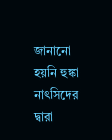জানানো হয়নি হুঙ্কা নাৎসিদের দ্বারা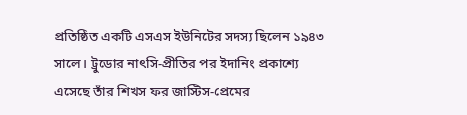প্রতিষ্ঠিত একটি এসএস ইউনিটের সদস্য ছিলেন ১৯৪৩ সালে। ট্রুডোর নাৎসি-প্রীতির পর ইদানিং প্রকাশ্যে এসেছে তাঁর শিখস ফর জাস্টিস-প্রেমের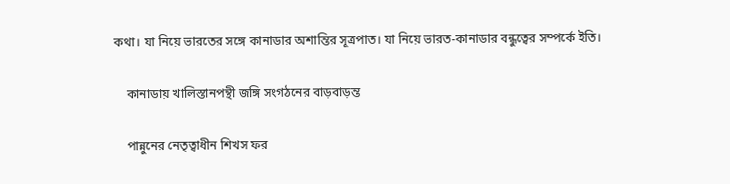কথা। যা নিয়ে ভারতের সঙ্গে কানাডার অশান্তির সূত্রপাত। যা নিয়ে ভারত-কানাডার বন্ধুত্বের সম্পর্কে ইতি।

    কানাডায় খালিস্তানপন্থী জঙ্গি সংগঠনের বাড়বাড়ন্ত

    পান্নুনের নেতৃত্বাধীন শিখস ফর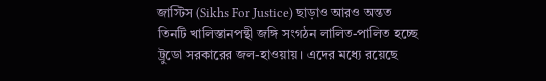জাস্টিস (Sikhs For Justice) ছাড়াও আরও অন্তত তিনটি খালিস্তানপন্থী জঙ্গি সংগঠন লালিত-পালিত হচ্ছে ট্রুডো সরকারের জল-হাওয়ায়। এদের মধ্যে রয়েছে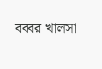বব্বর খালসা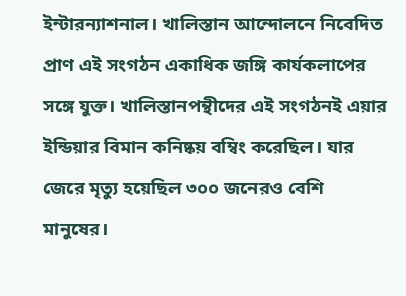ইন্টারন্যাশনাল। খালিস্তান আন্দোলনে নিবেদিত প্রাণ এই সংগঠন একাধিক জঙ্গি কার্যকলাপের সঙ্গে যুক্ত। খালিস্তানপন্থীদের এই সংগঠনই এয়ার ইন্ডিয়ার বিমান কনিষ্কয় বম্বিং করেছিল। যার জেরে মৃত্যু হয়েছিল ৩০০ জনেরও বেশি মানুষের।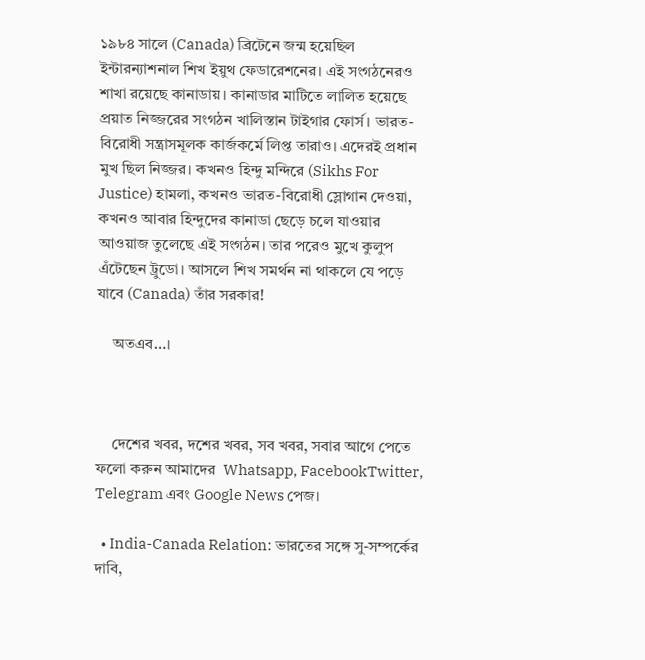১৯৮৪ সালে (Canada) ব্রিটেনে জন্ম হয়েছিল ইন্টারন্যাশনাল শিখ ইয়ুথ ফেডারেশনের। এই সংগঠনেরও শাখা রয়েছে কানাডায়। কানাডার মাটিতে লালিত হয়েছে প্রয়াত নিজ্জরের সংগঠন খালিস্তান টাইগার ফোর্স। ভারত-বিরোধী সন্ত্রাসমূলক কার্জকর্মে লিপ্ত তারাও। এদেরই প্রধান মুখ ছিল নিজ্জর। কখনও হিন্দু মন্দিরে (Sikhs For Justice) হামলা, কখনও ভারত-বিরোধী স্লোগান দেওয়া, কখনও আবার হিন্দুদের কানাডা ছেড়ে চলে যাওয়ার আওয়াজ তুলেছে এই সংগঠন। তার পরেও মুখে কুলুপ এঁটেছেন ট্রুডো। আসলে শিখ সমর্থন না থাকলে যে পড়ে যাবে (Canada) তাঁর সরকার!

    অতএব…।



    দেশের খবর, দশের খবর, সব খবর, সবার আগে পেতে ফলো করুন আমাদের  Whatsapp, FacebookTwitter, Telegram এবং Google News পেজ।

  • India-Canada Relation: ভারতের সঙ্গে সু-সম্পর্কের দাবি,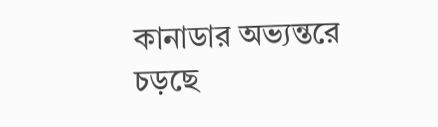কানাডার অভ্যন্তরে চড়ছে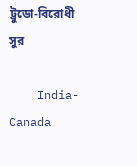ট্রুডো-বিরোধী সুর

    India-Canada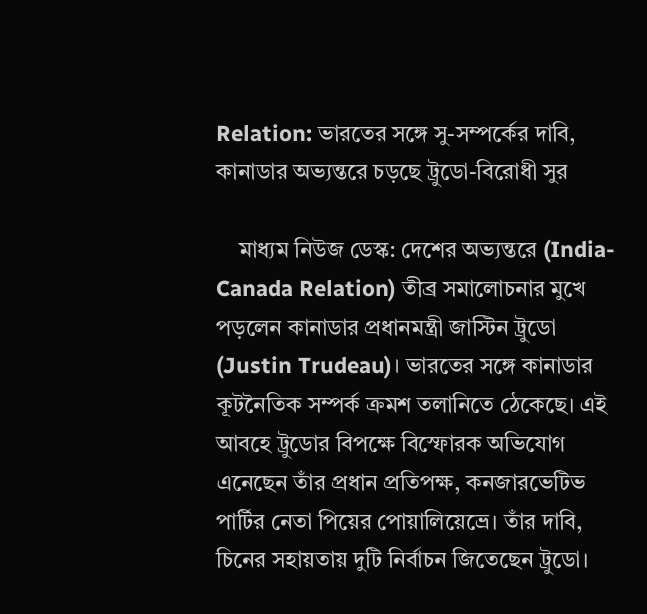Relation: ভারতের সঙ্গে সু-সম্পর্কের দাবি, কানাডার অভ্যন্তরে চড়ছে ট্রুডো-বিরোধী সুর

    মাধ্যম নিউজ ডেস্ক: দেশের অভ্যন্তরে (India-Canada Relation) তীব্র সমালোচনার মুখে পড়লেন কানাডার প্রধানমন্ত্রী জাস্টিন ট্রুডো (Justin Trudeau)। ভারতের সঙ্গে কানাডার কূটনৈতিক সম্পর্ক ক্রমশ তলানিতে ঠেকেছে। এই আবহে ট্রুডোর বিপক্ষে বিস্ফোরক অভিযোগ এনেছেন তাঁর প্রধান প্রতিপক্ষ, কনজারভেটিভ পার্টির নেতা পিয়ের পোয়ালিয়েভ্রে। তাঁর দাবি, চিনের সহায়তায় দুটি নির্বাচন জিতেছেন ট্রুডো।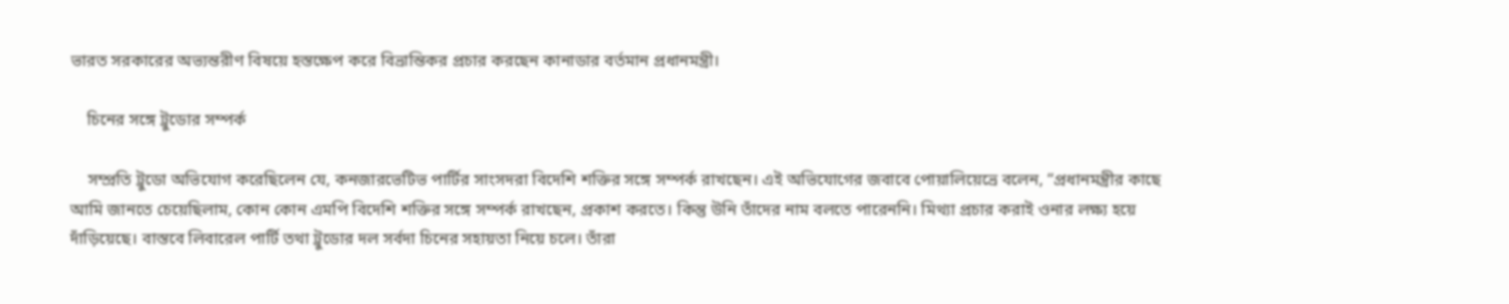ভারত সরকারের অভ্যন্তরীণ বিষয়ে হস্তক্ষেপ করে বিভ্রান্তিকর প্রচার করছেন কানাডার বর্তমান প্রধানমন্ত্রী।

    চিনের সঙ্গে ট্রুডোর সম্পর্ক

    সম্প্রতি ট্রুডো অভিযোগ করেছিলেন যে, কনজারভেটিভ পার্টির সাংসদরা বিদেশি শক্তির সঙ্গে সম্পর্ক রাখছেন। এই অভিযোগের জবাবে পোয়ালিয়েভ্রে বলেন, “প্রধানমন্ত্রীর কাছে আমি জানতে চেয়েছিলাম, কোন কোন এমপি বিদেশি শক্তির সঙ্গে সম্পর্ক রাখছেন, প্রকাশ করতে। কিন্তু উনি তাঁদের নাম বলতে পারেননি। মিথ্যা প্রচার করাই ওনার লক্ষ্য হয়ে দাঁড়িয়েছে। বাস্তবে লিবারেল পার্টি তথা ট্রুডোর দল সর্বদা চিনের সহায়তা নিয়ে চলে। তাঁরা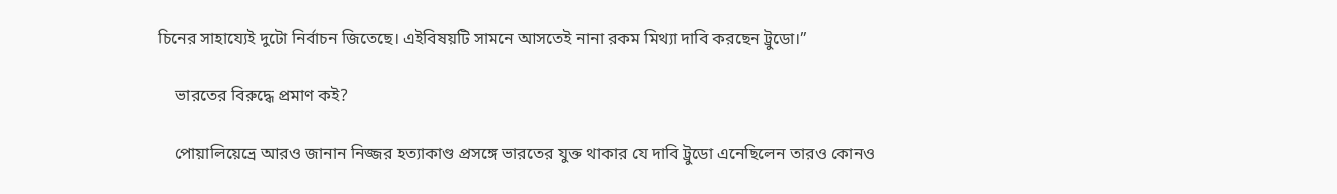চিনের সাহায্যেই দুটো নির্বাচন জিতেছে। এইবিষয়টি সামনে আসতেই নানা রকম মিথ্যা দাবি করছেন ট্রুডো।”

    ভারতের বিরুদ্ধে প্রমাণ কই?

    পোয়ালিয়েভ্রে আরও জানান নিজ্জর হত্যাকাণ্ড প্রসঙ্গে ভারতের যুক্ত থাকার যে দাবি ট্রুডো এনেছিলেন তারও কোনও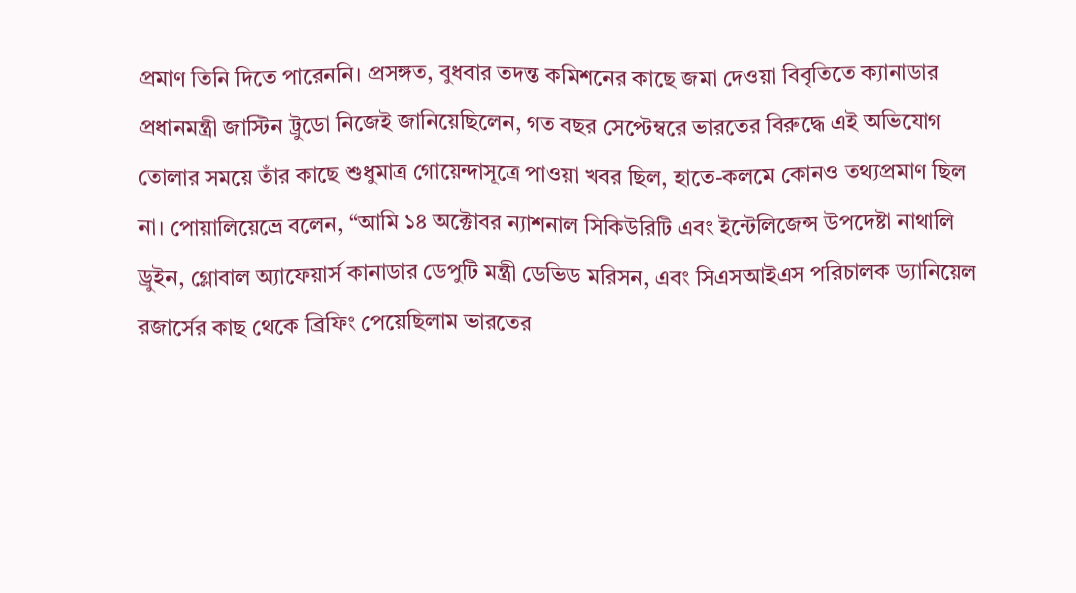প্রমাণ তিনি দিতে পারেননি। প্রসঙ্গত, বুধবার তদন্ত কমিশনের কাছে জমা দেওয়া বিবৃতিতে ক্যানাডার প্রধানমন্ত্রী জাস্টিন ট্রুডো নিজেই জানিয়েছিলেন, গত বছর সেপ্টেম্বরে ভারতের বিরুদ্ধে এই অভিযোগ তোলার সময়ে তাঁর কাছে শুধুমাত্র গোয়েন্দাসূত্রে পাওয়া খবর ছিল, হাতে-কলমে কোনও তথ্যপ্রমাণ ছিল না। পোয়ালিয়েভ্রে বলেন, “আমি ১৪ অক্টোবর ন্যাশনাল সিকিউরিটি এবং ইন্টেলিজেন্স উপদেষ্টা নাথালি ড্রুইন, গ্লোবাল অ্যাফেয়ার্স কানাডার ডেপুটি মন্ত্রী ডেভিড মরিসন, এবং সিএসআইএস পরিচালক ড্যানিয়েল রজার্সের কাছ থেকে ব্রিফিং পেয়েছিলাম ভারতের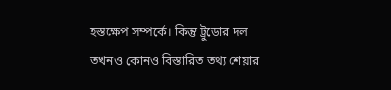হস্তক্ষেপ সম্পর্কে। কিন্তু ট্রুডোর দল তখনও কোনও বিস্তারিত তথ্য শেয়ার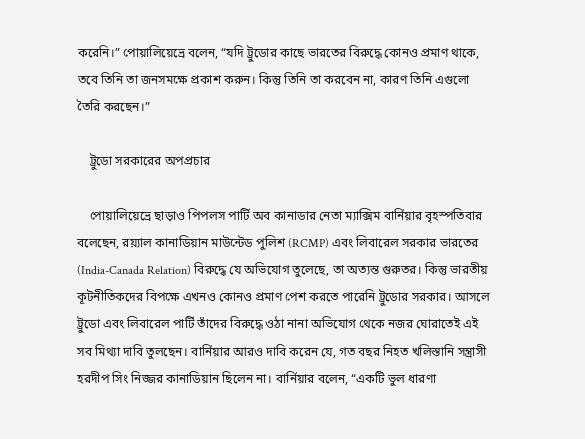করেনি।” পোয়ালিয়েভ্রে বলেন, “যদি ট্রুডোর কাছে ভারতের বিরুদ্ধে কোনও প্রমাণ থাকে, তবে তিনি তা জনসমক্ষে প্রকাশ করুন। কিন্তু তিনি তা করবেন না, কারণ তিনি এগুলো তৈরি করছেন।”

    ট্রুডো সরকারের অপপ্রচার

    পোয়ালিয়েভ্রে ছাড়াও পিপলস পার্টি অব কানাডার নেতা ম্যাক্সিম বার্নিয়ার বৃহস্পতিবার বলেছেন, রয়্যাল কানাডিয়ান মাউন্টেড পুলিশ (RCMP) এবং লিবারেল সরকার ভারতের (India-Canada Relation) বিরুদ্ধে যে অভিযোগ তুলেছে, তা অত্যন্ত গুরুতর। কিন্তু ভারতীয় কূটনীতিকদের বিপক্ষে এখনও কোনও প্রমাণ পেশ করতে পারেনি ট্রুডোর সরকার। আসলে ট্রুডো এবং লিবারেল পার্টি তাঁদের বিরুদ্ধে ওঠা নানা অভিযোগ থেকে নজর ঘোরাতেই এই সব মিথ্যা দাবি তুলছেন। বার্নিয়ার আরও দাবি করেন যে, গত বছর নিহত খলিস্তানি সন্ত্রাসী হরদীপ সিং নিজ্জর কানাডিয়ান ছিলেন না। বার্নিয়ার বলেন, “একটি ভুল ধারণা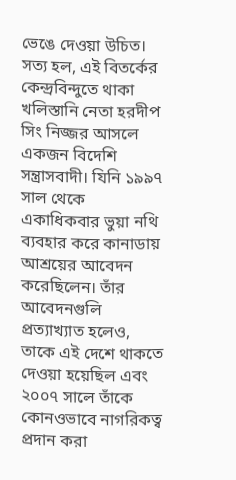ভেঙে দেওয়া উচিত। সত্য হল, এই বিতর্কের কেন্দ্রবিন্দুতে থাকা খলিস্তানি নেতা হরদীপ সিং নিজ্জর আসলে একজন বিদেশি সন্ত্রাসবাদী। যিনি ১৯৯৭ সাল থেকে একাধিকবার ভুয়া নথি ব্যবহার করে কানাডায় আশ্রয়ের আবেদন করেছিলেন। তাঁর আবেদনগুলি প্রত্যাখ্যাত হলেও, তাকে এই দেশে থাকতে দেওয়া হয়েছিল এবং ২০০৭ সালে তাঁকে কোনওভাবে নাগরিকত্ব প্রদান করা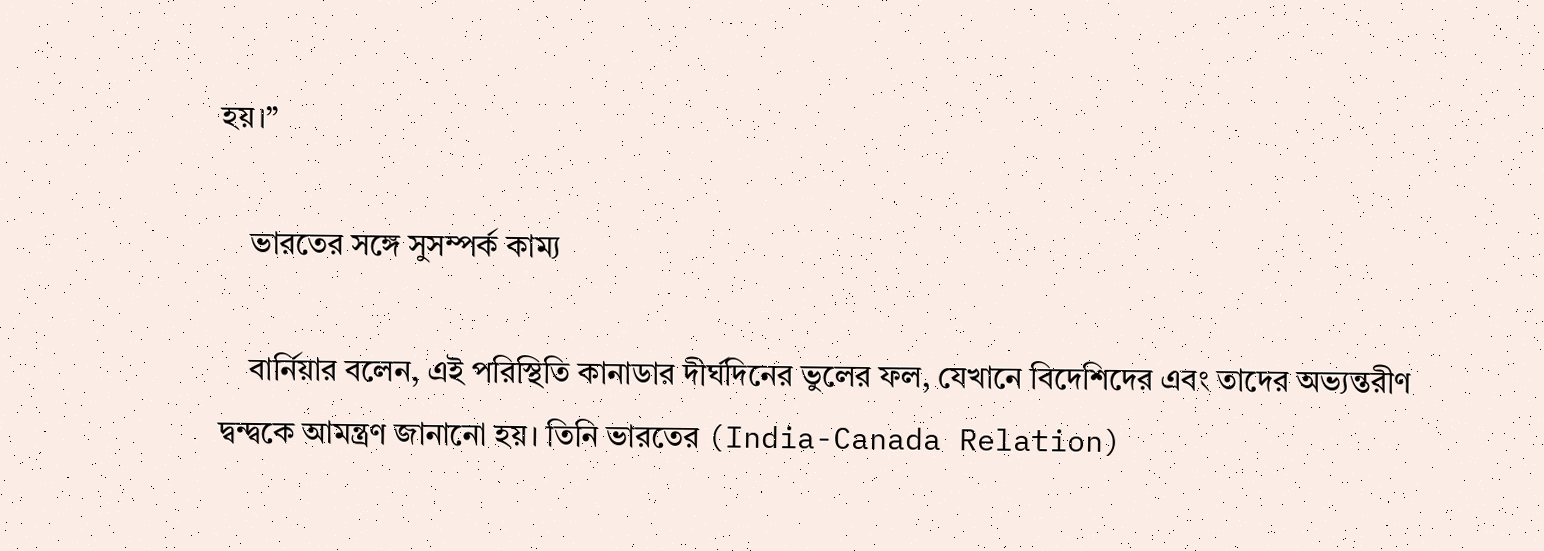হয়।”

    ভারতের সঙ্গে সুসম্পর্ক কাম্য

    বার্নিয়ার বলেন, এই পরিস্থিতি কানাডার দীর্ঘদিনের ভুলের ফল, যেখানে বিদেশিদের এবং তাদের অভ্যন্তরীণ দ্বন্দ্বকে আমন্ত্রণ জানানো হয়। তিনি ভারতের (India-Canada Relation)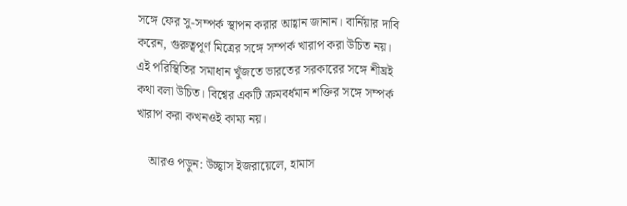সঙ্গে ফের সু-সম্পর্ক স্থাপন করার আহ্বান জানান। বার্নিয়ার দাবি করেন, গুরুত্বপূর্ণ মিত্রের সঙ্গে সম্পর্ক খারাপ করা উচিত নয়। এই পরিস্থিতির সমাধান খুঁজতে ভারতের সরকারের সঙ্গে শীঘ্রই কথা বলা উচিত। বিশ্বের একটি ক্রমবর্ধমান শক্তির সঙ্গে সম্পর্ক খারাপ করা কখনওই কাম্য নয়।

    আরও পড়ুন: উচ্ছ্বাস ইজরায়েলে, হামাস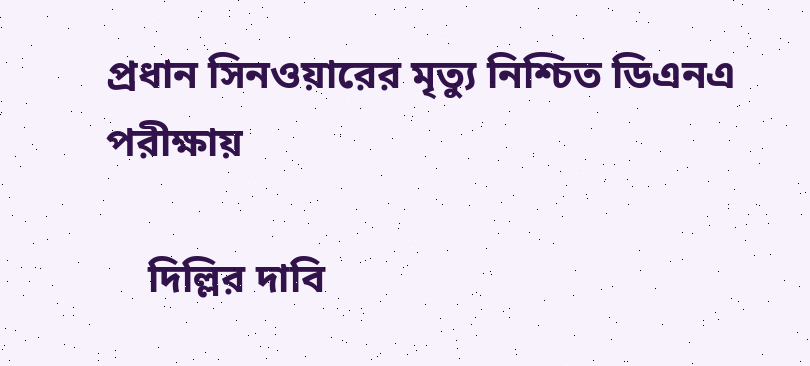প্রধান সিনওয়ারের মৃত্যু নিশ্চিত ডিএনএ পরীক্ষায়

    দিল্লির দাবি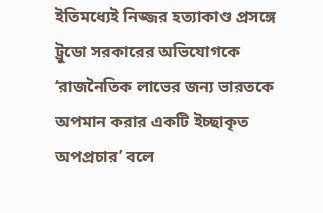ইতিমধ্যেই নিজ্জর হত্যাকাণ্ড প্রসঙ্গে ট্রুডো সরকারের অভিযোগকে ‘রাজনৈতিক লাভের জন্য ভারতকে অপমান করার একটি ইচ্ছাকৃত অপপ্রচার’ বলে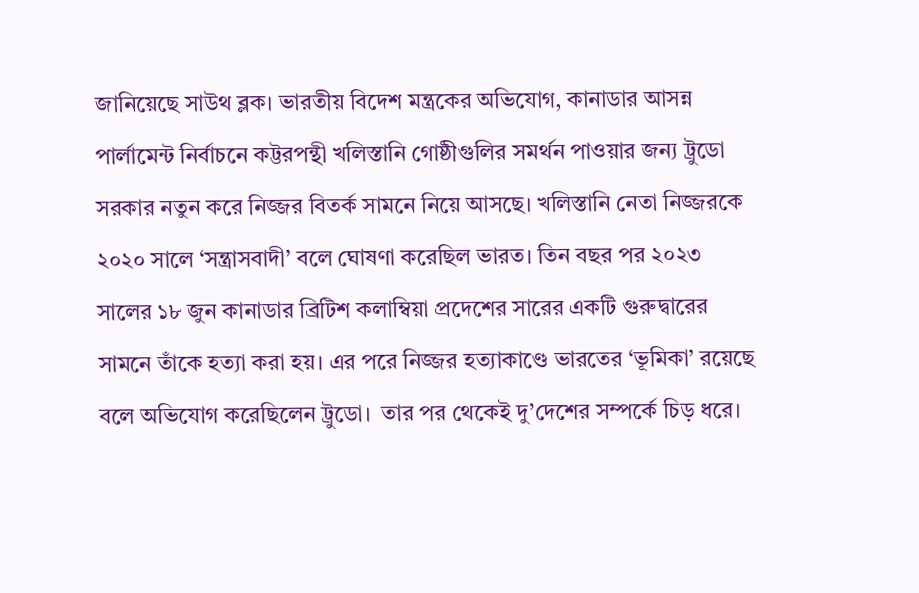জানিয়েছে সাউথ ব্লক। ভারতীয় বিদেশ মন্ত্রকের অভিযোগ, কানাডার আসন্ন পার্লামেন্ট নির্বাচনে কট্টরপন্থী খলিস্তানি গোষ্ঠীগুলির সমর্থন পাওয়ার জন্য ট্রুডো সরকার নতুন করে নিজ্জর বিতর্ক সামনে নিয়ে আসছে। খলিস্তানি নেতা নিজ্জরকে ২০২০ সালে ‘সন্ত্রাসবাদী’ বলে ঘোষণা করেছিল ভারত। তিন বছর পর ২০২৩ সালের ১৮ জুন কানাডার ব্রিটিশ কলাম্বিয়া প্রদেশের সারের একটি গুরুদ্বারের সামনে তাঁকে হত্যা করা হয়। এর পরে নিজ্জর হত্যাকাণ্ডে ভারতের ‘ভূমিকা’ রয়েছে বলে অভিযোগ করেছিলেন ট্রুডো।  তার পর থেকেই দু’দেশের সম্পর্কে চিড় ধরে।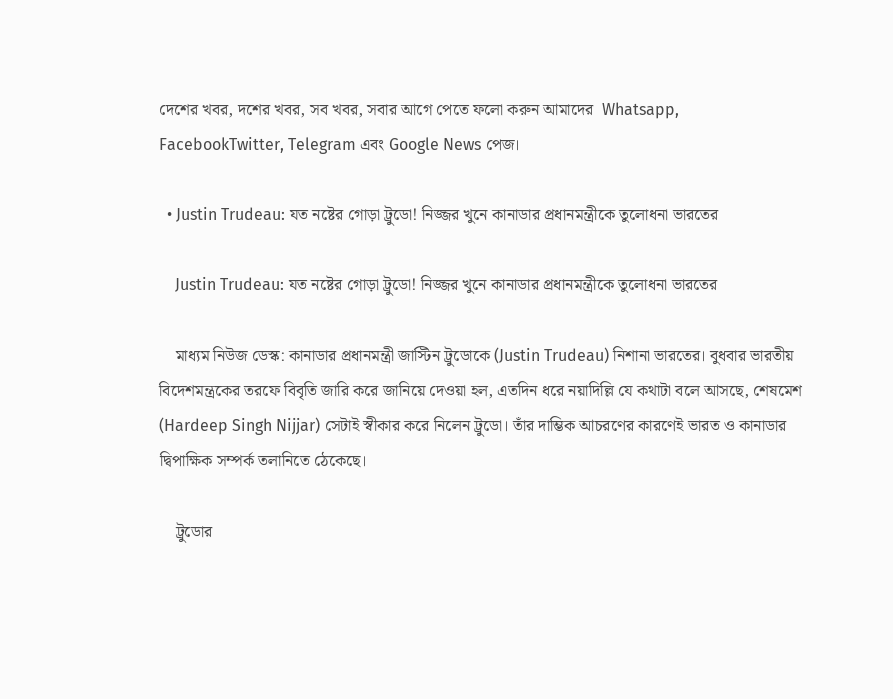দেশের খবর, দশের খবর, সব খবর, সবার আগে পেতে ফলো করুন আমাদের  Whatsapp, FacebookTwitter, Telegram এবং Google News পেজ।

  • Justin Trudeau: যত নষ্টের গোড়া ট্রুডো! নিজ্জর খুনে কানাডার প্রধানমন্ত্রীকে তুলোধনা ভারতের

    Justin Trudeau: যত নষ্টের গোড়া ট্রুডো! নিজ্জর খুনে কানাডার প্রধানমন্ত্রীকে তুলোধনা ভারতের

    মাধ্যম নিউজ ডেস্ক: কানাডার প্রধানমন্ত্রী জাস্টিন ট্রুডোকে (Justin Trudeau) নিশানা ভারতের। বুধবার ভারতীয় বিদেশমন্ত্রকের তরফে বিবৃতি জারি করে জানিয়ে দেওয়া হল, এতদিন ধরে নয়াদিল্লি যে কথাটা বলে আসছে, শেষমেশ (Hardeep Singh Nijjar) সেটাই স্বীকার করে নিলেন ট্রুডো। তাঁর দাম্ভিক আচরণের কারণেই ভারত ও কানাডার দ্বিপাক্ষিক সম্পর্ক তলানিতে ঠেকেছে।

    ট্রুডোর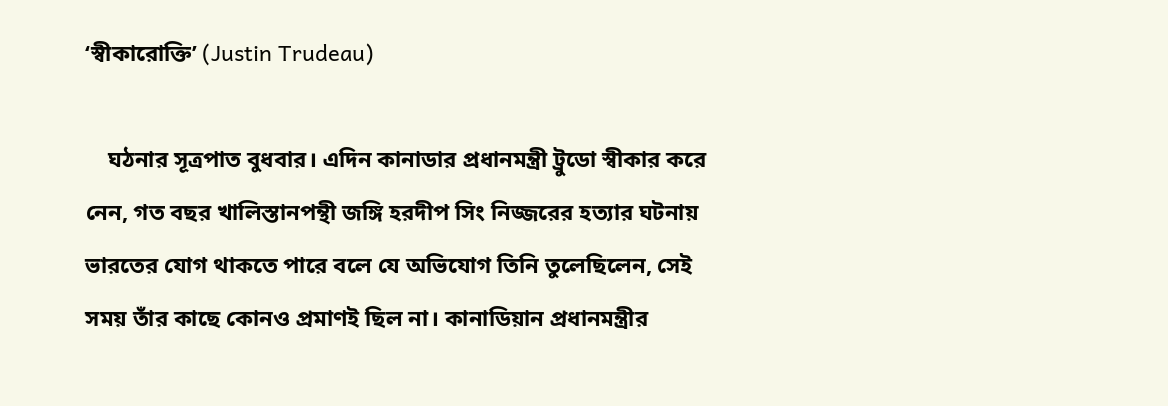‘স্বীকারোক্তি’ (Justin Trudeau)

    ঘঠনার সূত্রপাত বুধবার। এদিন কানাডার প্রধানমন্ত্রী ট্রুডো স্বীকার করে নেন, গত বছর খালিস্তানপন্থী জঙ্গি হরদীপ সিং নিজ্জরের হত্যার ঘটনায় ভারতের যোগ থাকতে পারে বলে যে অভিযোগ তিনি তুলেছিলেন, সেই সময় তাঁর কাছে কোনও প্রমাণই ছিল না। কানাডিয়ান প্রধানমন্ত্রীর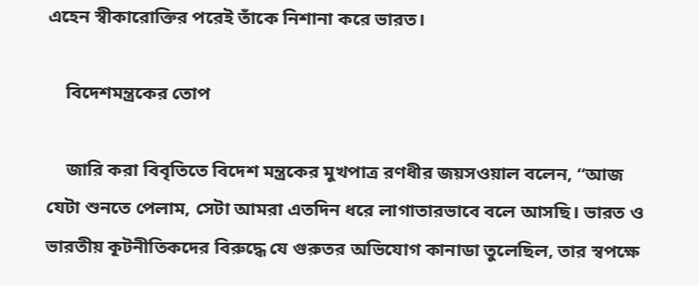এহেন স্বীকারোক্তির পরেই তাঁকে নিশানা করে ভারত।

    বিদেশমন্ত্রকের তোপ

    জারি করা বিবৃতিতে বিদেশ মন্ত্রকের মুখপাত্র রণধীর জয়সওয়াল বলেন, “আজ যেটা শুনতে পেলাম, সেটা আমরা এতদিন ধরে লাগাতারভাবে বলে আসছি। ভারত ও ভারতীয় কূটনীতিকদের বিরুদ্ধে যে গুরুতর অভিযোগ কানাডা তুলেছিল, তার স্বপক্ষে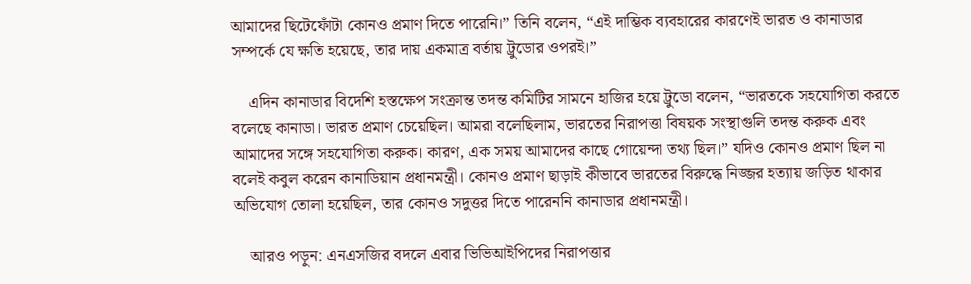আমাদের ছিটেফোঁটা কোনও প্রমাণ দিতে পারেনি।” তিনি বলেন, “এই দাম্ভিক ব্যবহারের কারণেই ভারত ও কানাডার সম্পর্কে যে ক্ষতি হয়েছে, তার দায় একমাত্র বর্তায় ট্রুডোর ওপরই।”

    এদিন কানাডার বিদেশি হস্তক্ষেপ সংক্রান্ত তদন্ত কমিটির সামনে হাজির হয়ে ট্রুডো বলেন, “ভারতকে সহযোগিতা করতে বলেছে কানাডা। ভারত প্রমাণ চেয়েছিল। আমরা বলেছিলাম, ভারতের নিরাপত্তা বিষয়ক সংস্থাগুলি তদন্ত করুক এবং আমাদের সঙ্গে সহযোগিতা করুক। কারণ, এক সময় আমাদের কাছে গোয়েন্দা তথ্য ছিল।” যদিও কোনও প্রমাণ ছিল না বলেই কবুল করেন কানাডিয়ান প্রধানমন্ত্রী। কোনও প্রমাণ ছাড়াই কীভাবে ভারতের বিরুদ্ধে নিজ্জর হত্যায় জড়িত থাকার অভিযোগ তোলা হয়েছিল, তার কোনও সদুত্তর দিতে পারেননি কানাডার প্রধানমন্ত্রী।

    আরও পড়ুন: এনএসজির বদলে এবার ভিভিআইপিদের নিরাপত্তার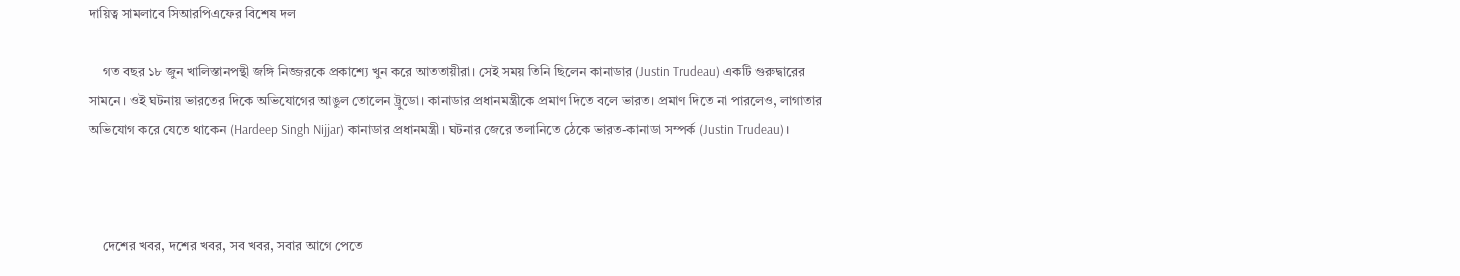দায়িত্ব সামলাবে সিআরপিএফের বিশেষ দল

    গত বছর ১৮ জুন খালিস্তানপন্থী জঙ্গি নিজ্জরকে প্রকাশ্যে খুন করে আততায়ীরা। সেই সময় তিনি ছিলেন কানাডার (Justin Trudeau) একটি গুরুদ্বারের সামনে। ওই ঘটনায় ভারতের দিকে অভিযোগের আঙুল তোলেন ট্রুডো। কানাডার প্রধানমন্ত্রীকে প্রমাণ দিতে বলে ভারত। প্রমাণ দিতে না পারলেও, লাগাতার অভিযোগ করে যেতে থাকেন (Hardeep Singh Nijjar) কানাডার প্রধানমন্ত্রী। ঘটনার জেরে তলানিতে ঠেকে ভারত-কানাডা সম্পর্ক (Justin Trudeau)।



    দেশের খবর, দশের খবর, সব খবর, সবার আগে পেতে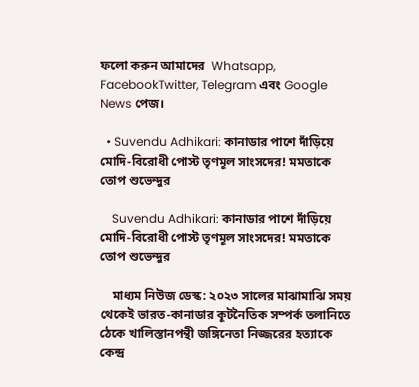ফলো করুন আমাদের  Whatsapp, FacebookTwitter, Telegram এবং Google News পেজ।

  • Suvendu Adhikari: কানাডার পাশে দাঁড়িয়ে মোদি-বিরোধী পোস্ট তৃণমূল সাংসদের! মমতাকে তোপ শুভেন্দুর

    Suvendu Adhikari: কানাডার পাশে দাঁড়িয়ে মোদি-বিরোধী পোস্ট তৃণমূল সাংসদের! মমতাকে তোপ শুভেন্দুর

    মাধ্যম নিউজ ডেস্ক: ২০২৩ সালের মাঝামাঝি সময় থেকেই ভারত-কানাডার কূটনৈতিক সম্পর্ক তলানিতে ঠেকে খালিস্তানপন্থী জঙ্গিনেতা নিজ্জরের হত্যাকে কেন্দ্র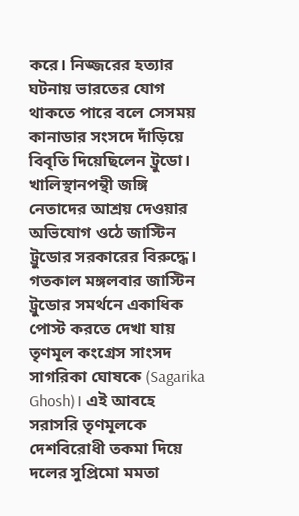করে। নিজ্জরের হত্যার ঘটনায় ভারতের যোগ থাকতে পারে বলে সেসময় কানাডার সংসদে দাঁড়িয়ে বিবৃতি দিয়েছিলেন ট্রুডো। খালিস্থানপন্থী জঙ্গি নেতাদের আশ্রয় দেওয়ার অভিযোগ ওঠে জাস্টিন ট্রুডোর সরকারের বিরুদ্ধে। গতকাল মঙ্গলবার জাস্টিন ট্রুডোর সমর্থনে একাধিক পোস্ট করতে দেখা যায় তৃণমূল কংগ্রেস সাংসদ সাগরিকা ঘোষকে (Sagarika Ghosh)। এই আবহে সরাসরি তৃণমূলকে দেশবিরোধী তকমা দিয়ে দলের সুপ্রিমো মমতা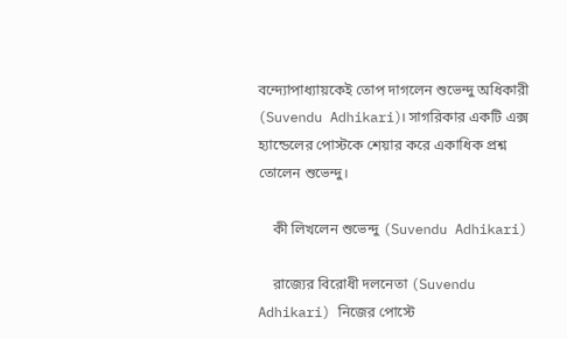বন্দ্যোপাধ্যায়কেই তোপ দাগলেন শুভেন্দু অধিকারী (Suvendu Adhikari)। সাগরিকার একটি এক্স হ্যান্ডেলের পোস্টকে শেয়ার করে একাধিক প্রশ্ন তোলেন শুভেন্দু।

    কী লিখলেন শুভেন্দু (Suvendu Adhikari)

    রাজ্যের বিরোধী দলনেতা (Suvendu Adhikari) নিজের পোস্টে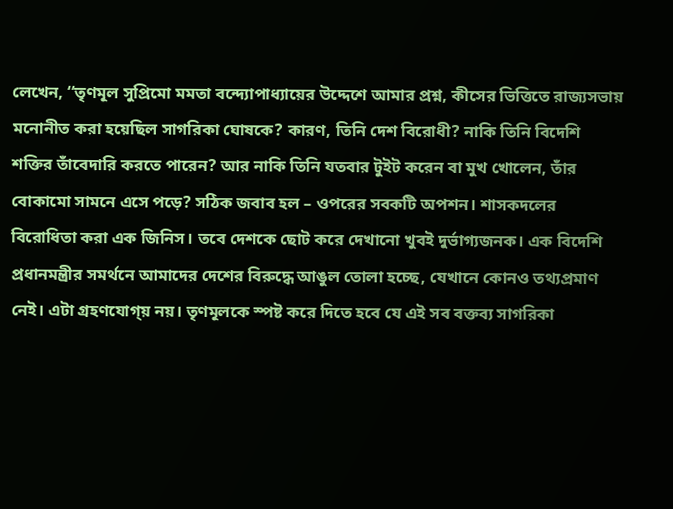লেখেন, ‘‘তৃণমূল সুপ্রিমো মমতা বন্দ্যোপাধ্যায়ের উদ্দেশে আমার প্রশ্ন, কীসের ভিত্তিতে রাজ্যসভায় মনোনীত করা হয়েছিল সাগরিকা ঘোষকে? কারণ, তিনি দেশ বিরোধী? নাকি তিনি বিদেশি শক্তির তাঁবেদারি করতে পারেন? আর নাকি তিনি যতবার টুইট করেন বা মুখ খোলেন, তাঁর বোকামো সামনে এসে পড়ে? সঠিক জবাব হল – ওপরের সবকটি অপশন। শাসকদলের বিরোধিতা করা এক জিনিস। তবে দেশকে ছোট করে দেখানো খুবই দুর্ভাগ্যজনক। এক বিদেশি প্রধানমন্ত্রীর সমর্থনে আমাদের দেশের বিরুদ্ধে আঙুল তোলা হচ্ছে, যেখানে কোনও তথ্যপ্রমাণ নেই। এটা গ্রহণযোগ্য় নয়। তৃণমূলকে স্পষ্ট করে দিতে হবে যে এই সব বক্তব্য সাগরিকা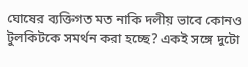ঘোষের ব্যক্তিগত মত নাকি দলীয় ভাবে কোনও টুলকিটকে সমর্থন করা হচ্ছে? একই সঙ্গে দুটো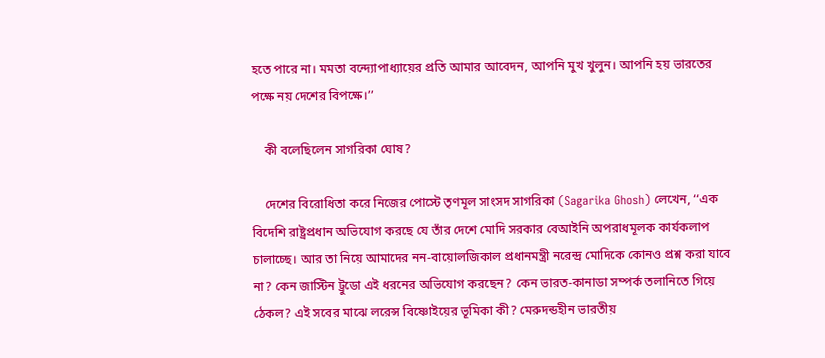হতে পারে না। মমতা বন্দ্যোপাধ্যায়ের প্রতি আমার আবেদন, আপনি মুখ খুলুন। আপনি হয় ভারতের পক্ষে নয় দেশের বিপক্ষে।’’

    কী বলেছিলেন সাগরিকা ঘোষ?

    দেশের বিরোধিতা করে নিজের পোস্টে তৃণমূল সাংসদ সাগরিকা (Sagarika Ghosh) লেখেন, ‘‘এক বিদেশি রাষ্ট্রপ্রধান অভিযোগ করছে যে তাঁর দেশে মোদি সরকার বেআইনি অপরাধমূলক কার্যকলাপ চালাচ্ছে। আর তা নিয়ে আমাদের নন-বায়োলজিকাল প্রধানমন্ত্রী নরেন্দ্র মোদিকে কোনও প্রশ্ন করা যাবে না? কেন জাস্টিন ট্রুডো এই ধরনের অভিযোগ করছেন? কেন ভারত-কানাডা সম্পর্ক তলানিতে গিয়ে ঠেকল? এই সবের মাঝে লরেন্স বিষ্ণোইয়ের ভূমিকা কী? মেরুদন্ডহীন ভারতীয়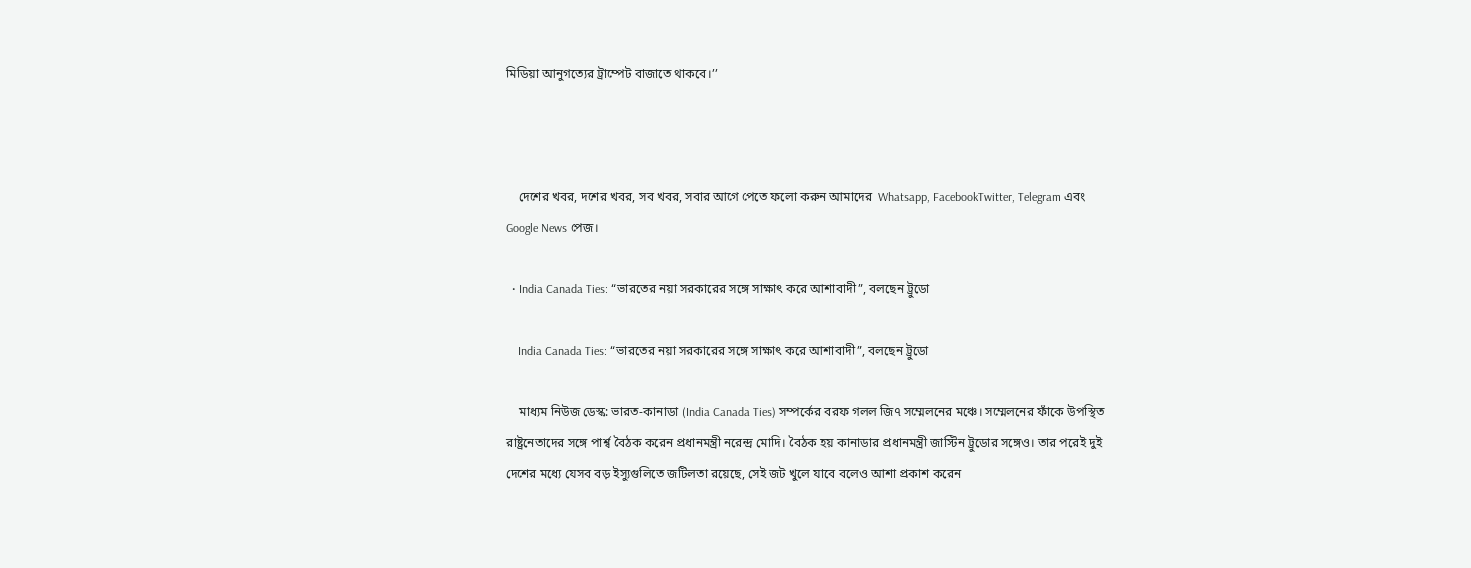মিডিয়া আনুগত্যের ট্রাম্পেট বাজাতে থাকবে।’’



    দেশের খবর, দশের খবর, সব খবর, সবার আগে পেতে ফলো করুন আমাদের  Whatsapp, FacebookTwitter, Telegram এবং Google News পেজ।

  • India Canada Ties: “ভারতের নয়া সরকারের সঙ্গে সাক্ষাৎ করে আশাবাদী”, বলছেন ট্রুডো

    India Canada Ties: “ভারতের নয়া সরকারের সঙ্গে সাক্ষাৎ করে আশাবাদী”, বলছেন ট্রুডো

    মাধ্যম নিউজ ডেস্ক: ভারত-কানাডা (India Canada Ties) সম্পর্কের বরফ গলল জি৭ সম্মেলনের মঞ্চে। সম্মেলনের ফাঁকে উপস্থিত রাষ্ট্রনেতাদের সঙ্গে পার্শ্ব বৈঠক করেন প্রধানমন্ত্রী নরেন্দ্র মোদি। বৈঠক হয় কানাডার প্রধানমন্ত্রী জাস্টিন ট্রুডোর সঙ্গেও। তার পরেই দুই দেশের মধ্যে যেসব বড় ইস্যুগুলিতে জটিলতা রয়েছে, সেই জট খুলে যাবে বলেও আশা প্রকাশ করেন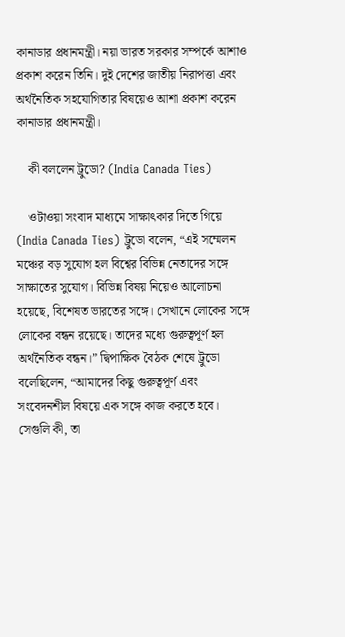কানাডার প্রধানমন্ত্রী। নয়া ভারত সরকার সম্পর্কে আশাও প্রকাশ করেন তিনি। দুই দেশের জাতীয় নিরাপত্তা এবং অর্থনৈতিক সহযোগিতার বিষয়েও আশা প্রকাশ করেন কানাডার প্রধানমন্ত্রী।

    কী বললেন ট্রুডো? (India Canada Ties)

    ওটাওয়া সংবাদ মাধ্যমে সাক্ষাৎকার দিতে গিয়ে (India Canada Ties) ট্রুডো বলেন, “এই সম্মেলন মঞ্চের বড় সুযোগ হল বিশ্বের বিভিন্ন নেতাদের সঙ্গে সাক্ষাতের সুযোগ। বিভিন্ন বিষয় নিয়েও আলোচনা হয়েছে, বিশেষত ভারতের সঙ্গে। সেখানে লোকের সঙ্গে লোকের বন্ধন রয়েছে। তাদের মধ্যে গুরুত্বপূর্ণ হল অর্থনৈতিক বন্ধন।” দ্বিপাক্ষিক বৈঠক শেষে ট্রুডো বলেছিলেন, “আমাদের কিছু গুরুত্বপূর্ণ এবং সংবেদনশীল বিষয়ে এক সঙ্গে কাজ করতে হবে। সেগুলি কী, তা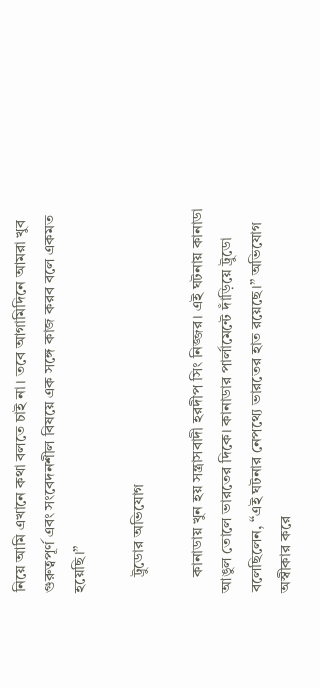নিয়ে আমি এখানে কথা বলতে চাই না। তবে আগামিদিনে আমরা খুব গুরুত্বপূর্ণ এবং সংবেদনশীল বিষয়ে এক সঙ্গে কাজ করব বলে একমত হয়েছি।”

    ট্রুডোর অভিযোগ

    কানাডায় খুন হয় সন্ত্রাসবাদী হরদীপ সিং নিজ্জর। এই ঘটনায় কানাডা আঙুল তোলে ভারতের দিকে। কানাডার পার্লামেন্টে দাঁড়িয়ে ট্রুডো বলেছিলেন, “এই ঘটনার নেপথ্যে ভারতের হাত রয়েছে।” অভিযোগ অস্বীকার করে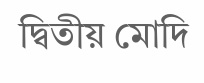দ্বিতীয় মোদি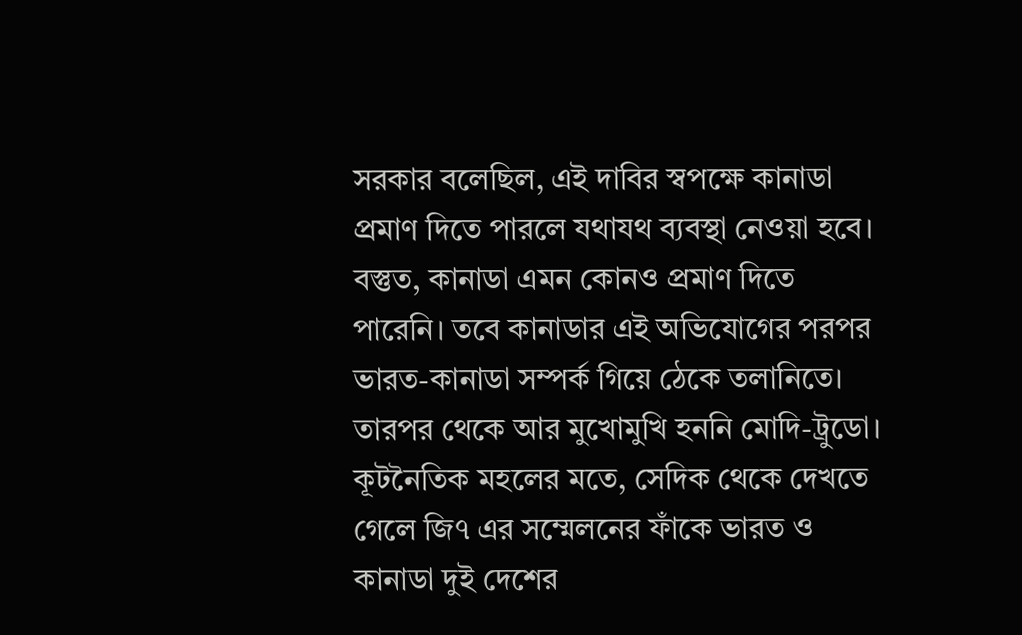সরকার বলেছিল, এই দাবির স্বপক্ষে কানাডা প্রমাণ দিতে পারলে যথাযথ ব্যবস্থা নেওয়া হবে। বস্তুত, কানাডা এমন কোনও প্রমাণ দিতে পারেনি। তবে কানাডার এই অভিযোগের পরপর ভারত-কানাডা সম্পর্ক গিয়ে ঠেকে তলানিতে। তারপর থেকে আর মুখোমুখি হননি মোদি-ট্রুডো। কূটনৈতিক মহলের মতে, সেদিক থেকে দেখতে গেলে জি৭ এর সম্মেলনের ফাঁকে ভারত ও কানাডা দুই দেশের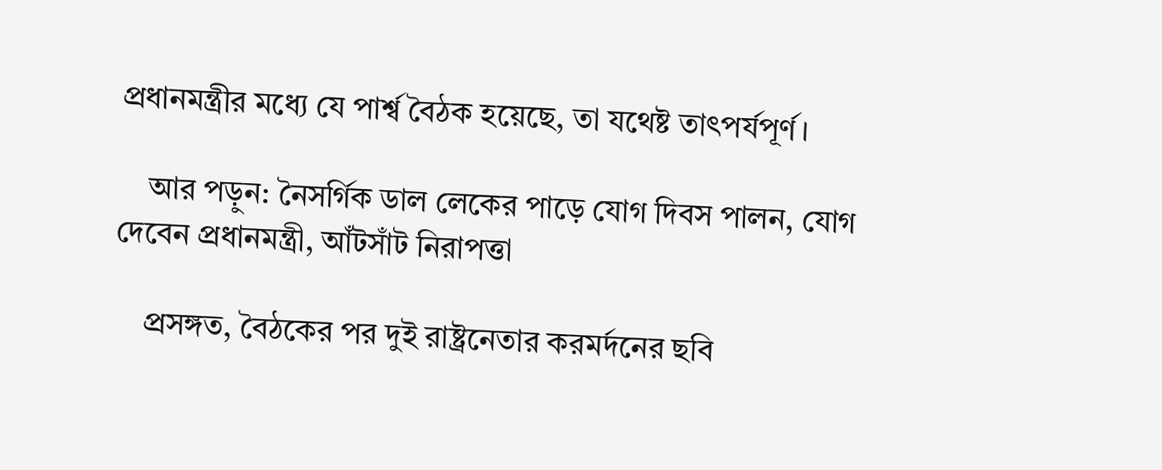প্রধানমন্ত্রীর মধ্যে যে পার্শ্ব বৈঠক হয়েছে, তা যথেষ্ট তাৎপর্যপূর্ণ।

    আর পড়ুন: নৈসর্গিক ডাল লেকের পাড়ে যোগ দিবস পালন, যোগ দেবেন প্রধানমন্ত্রী, আঁটসাঁট নিরাপত্তা

    প্রসঙ্গত, বৈঠকের পর দুই রাষ্ট্রনেতার করমর্দনের ছবি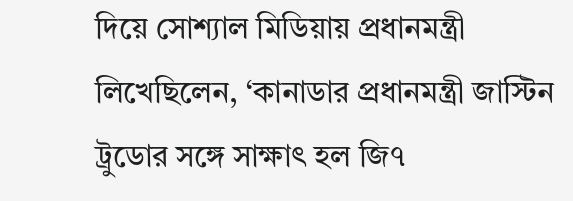দিয়ে সোশ্যাল মিডিয়ায় প্রধানমন্ত্রী লিখেছিলেন, ‘কানাডার প্রধানমন্ত্রী জাস্টিন ট্রুডোর সঙ্গে সাক্ষাৎ হল জি৭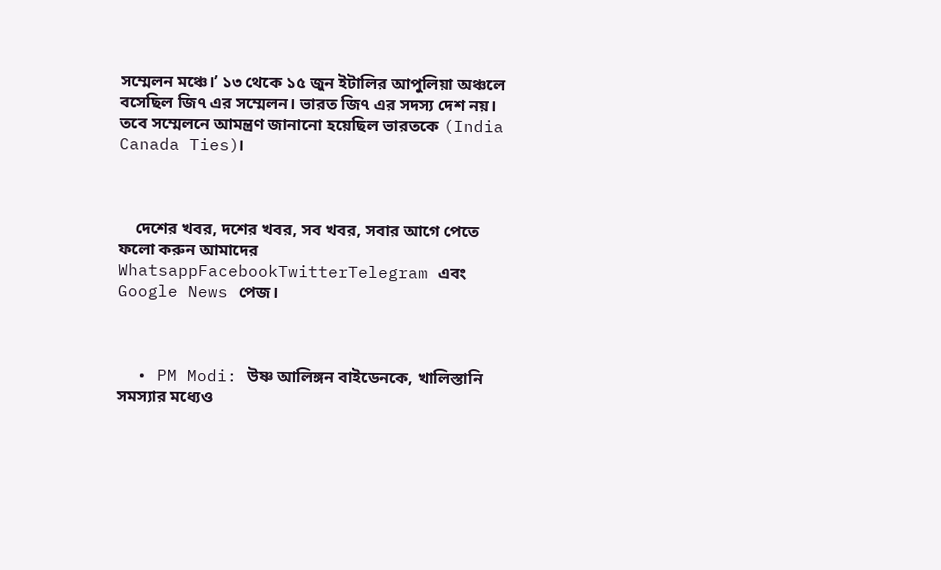সম্মেলন মঞ্চে।’ ১৩ থেকে ১৫ জুন ইটালির আপুলিয়া অঞ্চলে বসেছিল জি৭ এর সম্মেলন। ভারত জি৭ এর সদস্য দেশ নয়। তবে সম্মেলনে আমন্ত্রণ জানানো হয়েছিল ভারতকে (India Canada Ties)।



    দেশের খবর, দশের খবর, সব খবর, সবার আগে পেতে ফলো করুন আমাদের  WhatsappFacebookTwitterTelegram এবং Google News পেজ।



  • PM Modi: উষ্ণ আলিঙ্গন বাইডেনকে, খালিস্তানি সমস্যার মধ্যেও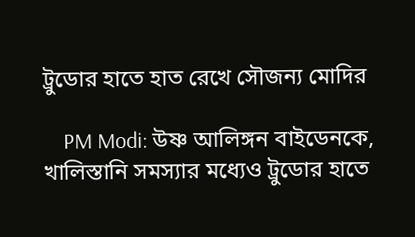ট্রুডোর হাতে হাত রেখে সৌজন্য মোদির

    PM Modi: উষ্ণ আলিঙ্গন বাইডেনকে, খালিস্তানি সমস্যার মধ্যেও ট্রুডোর হাতে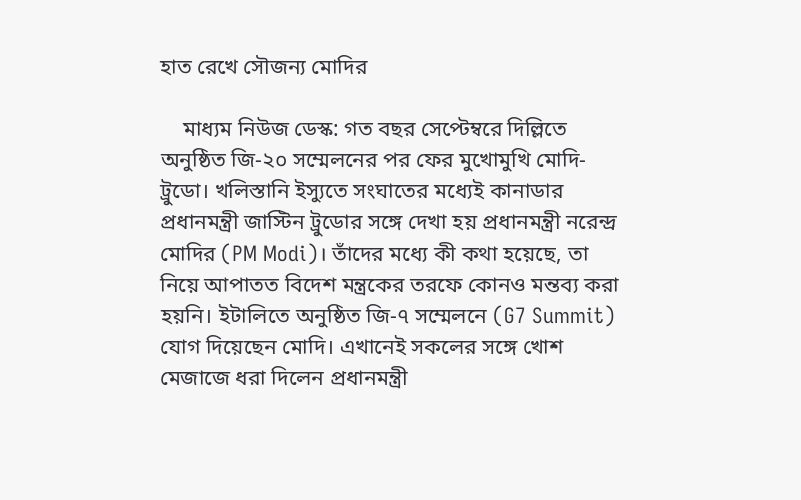হাত রেখে সৌজন্য মোদির

    মাধ্যম নিউজ ডেস্ক: গত বছর সেপ্টেম্বরে দিল্লিতে অনুষ্ঠিত জি-২০ সম্মেলনের পর ফের মুখোমুখি মোদি-ট্রুডো। খলিস্তানি ইস্যুতে সংঘাতের মধ্যেই কানাডার প্রধানমন্ত্রী জাস্টিন ট্রুডোর সঙ্গে দেখা হয় প্রধানমন্ত্রী নরেন্দ্র মোদির (PM Modi)। তাঁদের মধ্যে কী কথা হয়েছে, তা নিয়ে আপাতত বিদেশ মন্ত্রকের তরফে কোনও মন্তব্য করা হয়নি। ইটালিতে অনুষ্ঠিত জি-৭ সম্মেলনে (G7 Summit) যোগ দিয়েছেন মোদি। এখানেই সকলের সঙ্গে খোশ মেজাজে ধরা দিলেন প্রধানমন্ত্রী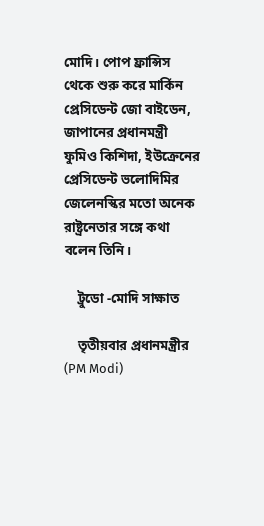মোদি। পোপ ফ্রান্সিস থেকে শুরু করে মার্কিন প্রেসিডেন্ট জো বাইডেন, জাপানের প্রধানমন্ত্রী ফুমিও কিশিদা, ইউক্রেনের প্রেসিডেন্ট ভলোদিমির জেলেনস্কির মতো অনেক রাষ্ট্রনেতার সঙ্গে কথা বলেন তিনি।

    ট্রুডো -মোদি সাক্ষাত

    তৃতীয়বার প্রধানমন্ত্রীর (PM Modi)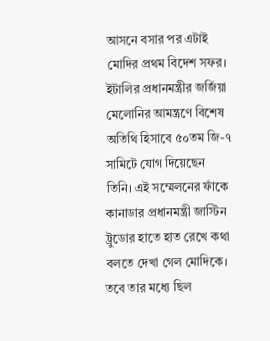আসনে বসার পর এটাই মোদির প্রথম বিদেশ সফর। ইটালির প্রধানমন্ত্রীর জর্জিয়া মেলোনির আমন্ত্রণে বিশেষ অতিথি হিসাবে ৫০তম জি-৭ সামিটে যোগ দিয়েছেন তিনি। এই সম্মেলনের ফাঁকে কানাডার প্রধানমন্ত্রী জাস্টিন ট্রুডোর হাতে হাত রেখে কথা বলতে দেখা গেল মোদিকে। তবে তার মধ্যে ছিল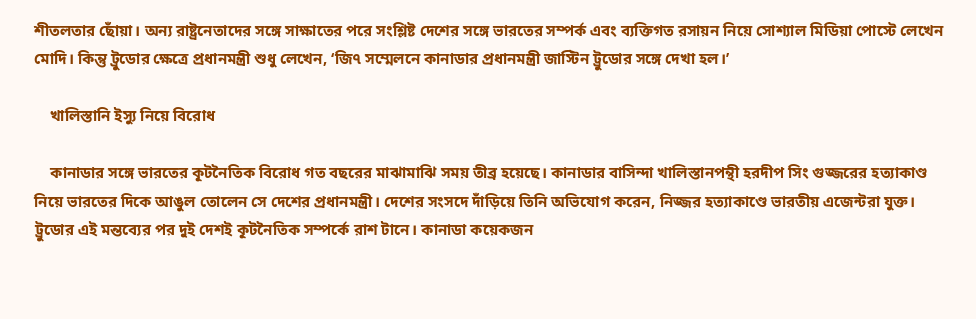শীতলতার ছোঁয়া। অন্য রাষ্ট্রনেতাদের সঙ্গে সাক্ষাতের পরে সংশ্লিষ্ট দেশের সঙ্গে ভারতের সম্পর্ক এবং ব্যক্তিগত রসায়ন নিয়ে সোশ্যাল মিডিয়া পোস্টে লেখেন মোদি। কিন্তু ট্রুডোর ক্ষেত্রে প্রধানমন্ত্রী শুধু লেখেন, ‘জি৭ সম্মেলনে কানাডার প্রধানমন্ত্রী জাস্টিন ট্রুডোর সঙ্গে দেখা হল।’

    খালিস্তানি ইস্যু নিয়ে বিরোধ

    কানাডার সঙ্গে ভারতের কূটনৈতিক বিরোধ গত বছরের মাঝামাঝি সময় তীব্র হয়েছে। কানাডার বাসিন্দা খালিস্তানপন্থী হরদীপ সিং গুজ্জরের হত্যাকাণ্ড নিয়ে ভারতের দিকে আঙুল তোলেন সে দেশের প্রধানমন্ত্রী। দেশের সংসদে দাঁড়িয়ে তিনি অভিযোগ করেন, নিজ্জর হত্যাকাণ্ডে ভারতীয় এজেন্টরা যুক্ত। ট্রুডোর এই মন্তব্যের পর দুই দেশই কূটনৈতিক সম্পর্কে রাশ টানে। কানাডা কয়েকজন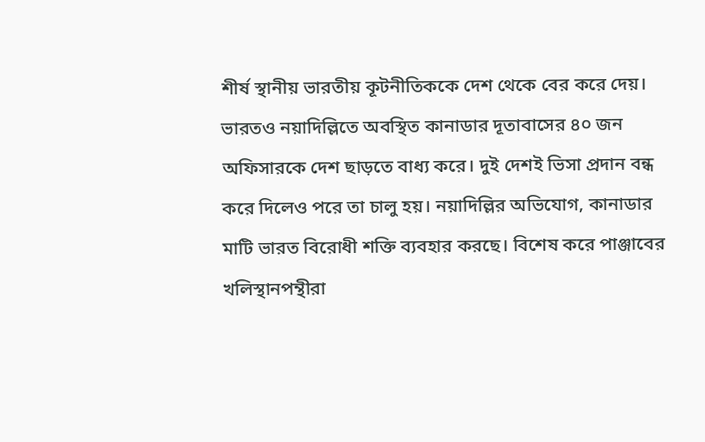শীর্ষ স্থানীয় ভারতীয় কূটনীতিককে দেশ থেকে বের করে দেয়। ভারতও নয়াদিল্লিতে অবস্থিত কানাডার দূতাবাসের ৪০ জন অফিসারকে দেশ ছাড়তে বাধ্য করে। দুই দেশই ভিসা প্রদান বন্ধ করে দিলেও পরে তা চালু হয়। নয়াদিল্লির অভিযোগ, কানাডার মাটি ভারত বিরোধী শক্তি ব্যবহার করছে। বিশেষ করে পাঞ্জাবের খলিস্থানপন্থীরা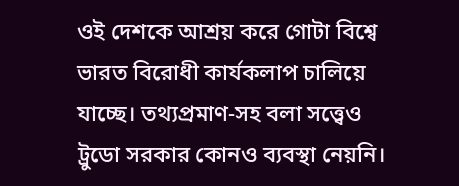ওই দেশকে আশ্রয় করে গোটা বিশ্বে ভারত বিরোধী কার্যকলাপ চালিয়ে যাচ্ছে। তথ্যপ্রমাণ-সহ বলা সত্ত্বেও ট্রুডো সরকার কোনও ব্যবস্থা নেয়নি।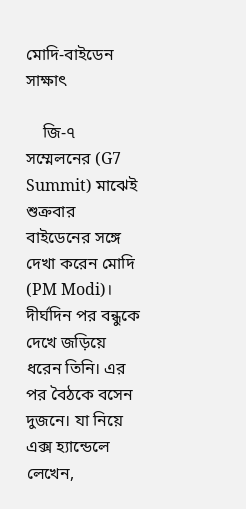মোদি-বাইডেন সাক্ষাৎ

    জি-৭ সম্মেলনের (G7 Summit) মাঝেই শুক্রবার বাইডেনের সঙ্গে দেখা করেন মোদি (PM Modi)। দীর্ঘদিন পর বন্ধুকে দেখে জড়িয়ে ধরেন তিনি। এর পর বৈঠকে বসেন দুজনে। যা নিয়ে এক্স হ্যান্ডেলে লেখেন,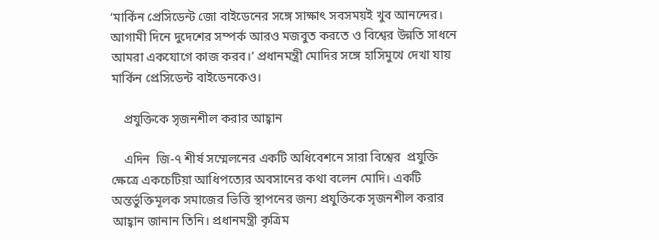‘মার্কিন প্রেসিডেন্ট জো বাইডেনের সঙ্গে সাক্ষাৎ সবসময়ই খুব আনন্দের। আগামী দিনে দুদেশের সম্পর্ক আরও মজবুত করতে ও বিশ্বের উন্নতি সাধনে আমরা একযোগে কাজ করব।’ প্রধানমন্ত্রী মোদির সঙ্গে হাসিমুখে দেখা যায় মার্কিন প্রেসিডেন্ট বাইডেনকেও।

    প্রযুক্তিকে সৃজনশীল করার আহ্বান

    এদিন  জি-৭ শীর্ষ সম্মেলনের একটি অধিবেশনে সারা বিশ্বের  প্রযুক্তি ক্ষেত্রে একচেটিয়া আধিপত্যের অবসানের কথা বলেন মোদি। একটি অন্তর্ভুক্তিমূলক সমাজের ভিত্তি স্থাপনের জন্য প্রযুক্তিকে সৃজনশীল করার আহ্বান জানান তিনি। প্রধানমন্ত্রী কৃত্রিম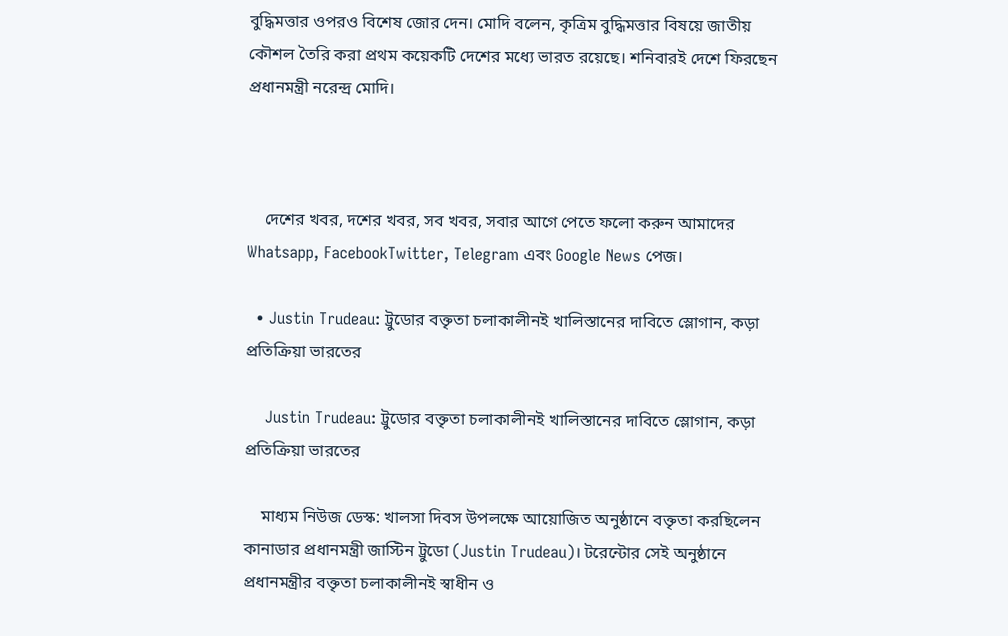বুদ্ধিমত্তার ওপরও বিশেষ জোর দেন। মোদি বলেন, কৃত্রিম বুদ্ধিমত্তার বিষয়ে জাতীয় কৌশল তৈরি করা প্রথম কয়েকটি দেশের মধ্যে ভারত রয়েছে। শনিবারই দেশে ফিরছেন প্রধানমন্ত্রী নরেন্দ্র মোদি।



    দেশের খবর, দশের খবর, সব খবর, সবার আগে পেতে ফলো করুন আমাদের  Whatsapp, FacebookTwitter, Telegram এবং Google News পেজ।

  • Justin Trudeau: ট্রুডোর বক্তৃতা চলাকালীনই খালিস্তানের দাবিতে স্লোগান, কড়া প্রতিক্রিয়া ভারতের

    Justin Trudeau: ট্রুডোর বক্তৃতা চলাকালীনই খালিস্তানের দাবিতে স্লোগান, কড়া প্রতিক্রিয়া ভারতের

    মাধ্যম নিউজ ডেস্ক: খালসা দিবস উপলক্ষে আয়োজিত অনুষ্ঠানে বক্তৃতা করছিলেন কানাডার প্রধানমন্ত্রী জাস্টিন ট্রুডো (Justin Trudeau)। টরেন্টোর সেই অনুষ্ঠানে প্রধানমন্ত্রীর বক্তৃতা চলাকালীনই স্বাধীন ও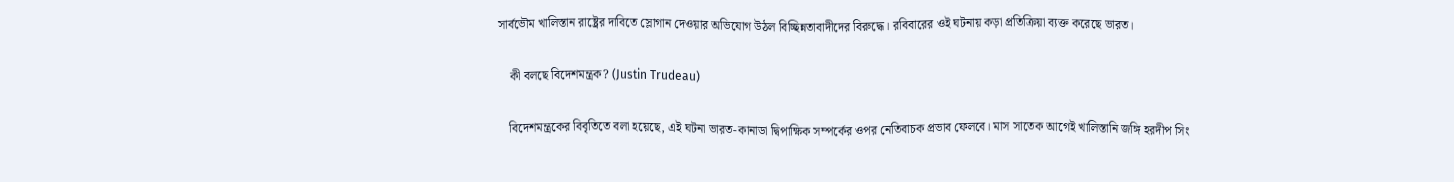সার্বভৌম খালিস্তান রাষ্ট্রের দাবিতে স্লোগান দেওয়ার অভিযোগ উঠল বিচ্ছিন্নতাবাদীদের বিরুদ্ধে। রবিবারের ওই ঘটনায় কড়া প্রতিক্রিয়া ব্যক্ত করেছে ভারত।

    কী বলছে বিদেশমন্ত্রক? (Justin Trudeau)

    বিদেশমন্ত্রকের বিবৃতিতে বলা হয়েছে, এই ঘটনা ভারত-কানাডা দ্বিপাক্ষিক সম্পর্কের ওপর নেতিবাচক প্রভাব ফেলবে। মাস সাতেক আগেই খালিস্তানি জঙ্গি হরদীপ সিং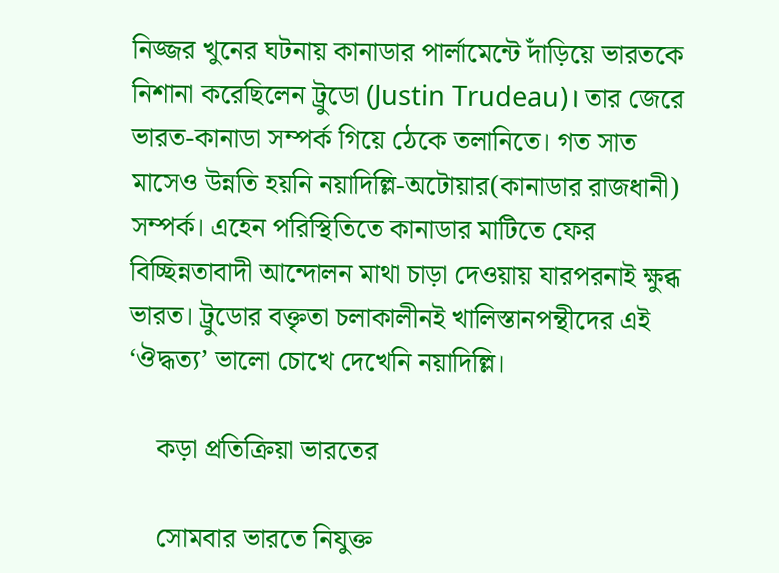নিজ্জর খুনের ঘটনায় কানাডার পার্লামেন্টে দাঁড়িয়ে ভারতকে নিশানা করেছিলেন ট্রুডো (Justin Trudeau)। তার জেরে ভারত-কানাডা সম্পর্ক গিয়ে ঠেকে তলানিতে। গত সাত মাসেও উন্নতি হয়নি নয়াদিল্লি-অটোয়ার(কানাডার রাজধানী) সম্পর্ক। এহেন পরিস্থিতিতে কানাডার মাটিতে ফের বিচ্ছিন্নতাবাদী আন্দোলন মাথা চাড়া দেওয়ায় যারপরনাই ক্ষুব্ধ ভারত। ট্রুডোর বক্তৃতা চলাকালীনই খালিস্তানপন্থীদের এই ‘ঔদ্ধত্য’ ভালো চোখে দেখেনি নয়াদিল্লি।

    কড়া প্রতিক্রিয়া ভারতের

    সোমবার ভারতে নিযুক্ত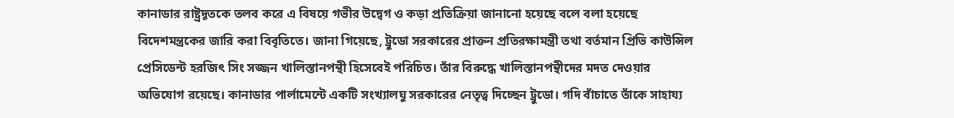কানাডার রাষ্ট্রদূতকে তলব করে এ বিষয়ে গভীর উদ্বেগ ও কড়া প্রতিক্রিয়া জানানো হয়েছে বলে বলা হয়েছে বিদেশমন্ত্রকের জারি করা বিবৃতিতে। জানা গিয়েছে, ট্রুডো সরকারের প্রাক্তন প্রতিরক্ষামন্ত্রী তথা বর্তমান প্রিভি কাউন্সিল প্রেসিডেন্ট হরজিৎ সিং সজ্জন খালিস্তানপন্থী হিসেবেই পরিচিত। তাঁর বিরুদ্ধে খালিস্তানপন্থীদের মদত দেওয়ার অভিযোগ রয়েছে। কানাডার পার্লামেন্টে একটি সংখ্যালঘু সরকারের নেতৃত্ব দিচ্ছেন ট্রুডো। গদি বাঁচাতে তাঁকে সাহায্য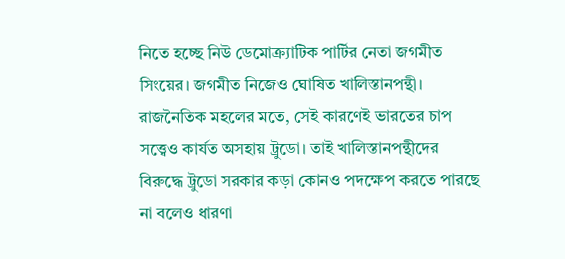নিতে হচ্ছে নিউ ডেমোক্র্যাটিক পার্টির নেতা জগমীত সিংয়ের। জগমীত নিজেও ঘোষিত খালিস্তানপন্থী। রাজনৈতিক মহলের মতে, সেই কারণেই ভারতের চাপ সত্ত্বেও কার্যত অসহায় ট্রুডো। তাই খালিস্তানপন্থীদের বিরুদ্ধে ট্রুডো সরকার কড়া কোনও পদক্ষেপ করতে পারছে না বলেও ধারণা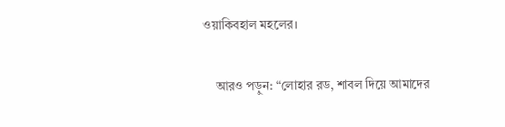ওয়াকিবহাল মহলের।

    আরও পড়ুন: “লোহার রড, শাবল দিয়ে আমাদের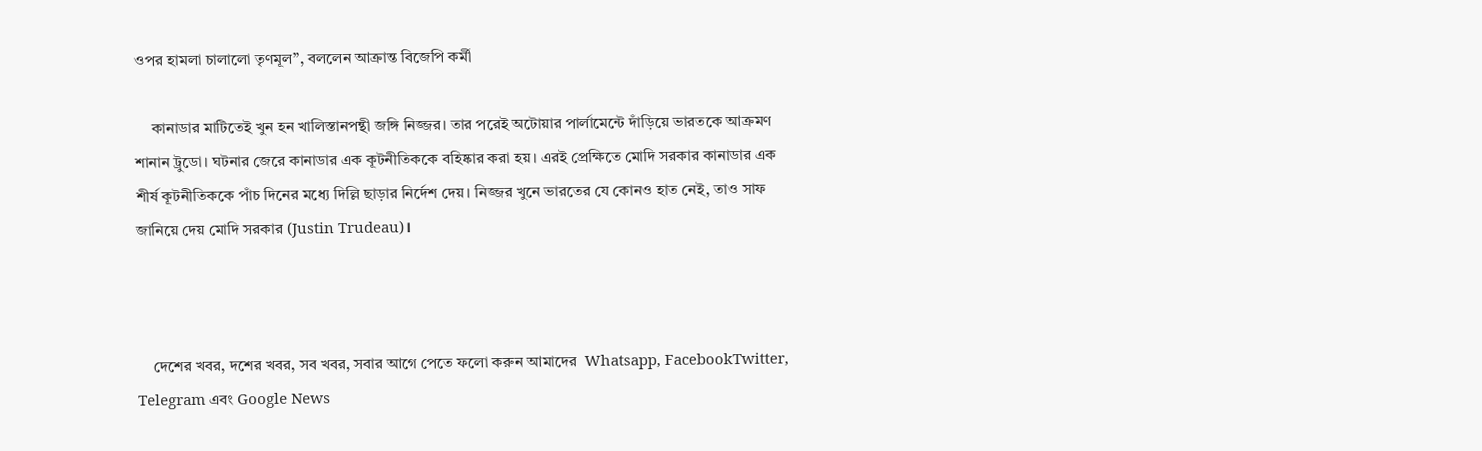ওপর হামলা চালালো তৃণমূল”, বললেন আক্রান্ত বিজেপি কর্মী

    কানাডার মাটিতেই খুন হন খালিস্তানপন্থী জঙ্গি নিজ্জর। তার পরেই অটোয়ার পার্লামেন্টে দাঁড়িয়ে ভারতকে আক্রমণ শানান ট্রুডো। ঘটনার জেরে কানাডার এক কূটনীতিককে বহিষ্কার করা হয়। এরই প্রেক্ষিতে মোদি সরকার কানাডার এক শীর্ষ কূটনীতিককে পাঁচ দিনের মধ্যে দিল্লি ছাড়ার নির্দেশ দেয়। নিজ্জর খুনে ভারতের যে কোনও হাত নেই, তাও সাফ জানিয়ে দেয় মোদি সরকার (Justin Trudeau)।



    দেশের খবর, দশের খবর, সব খবর, সবার আগে পেতে ফলো করুন আমাদের  Whatsapp, FacebookTwitter, Telegram এবং Google News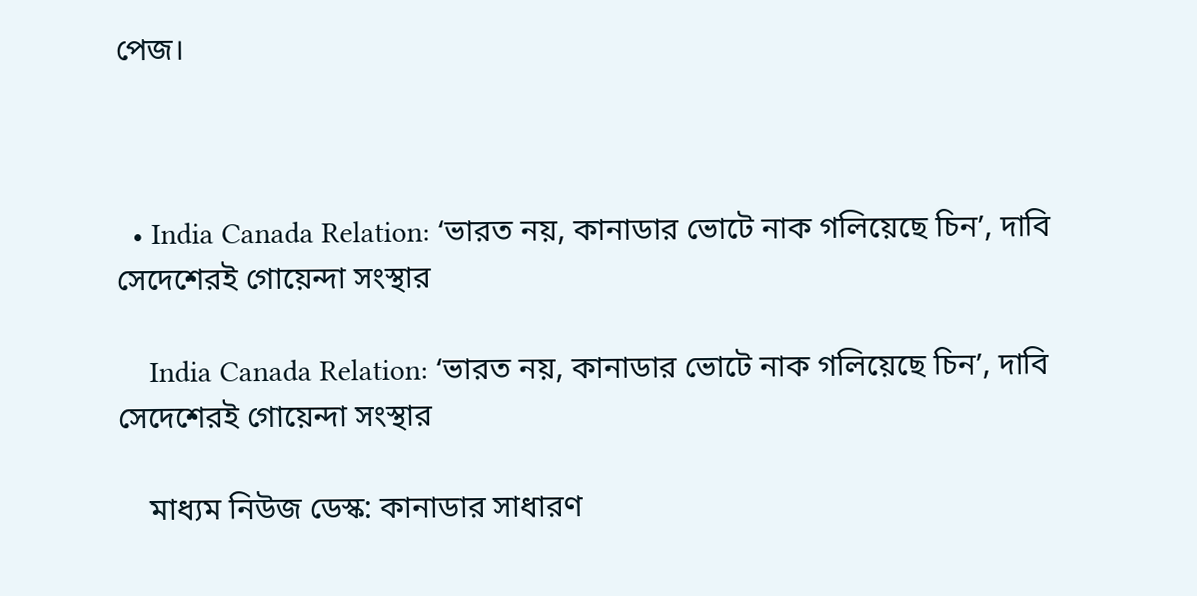পেজ।



  • India Canada Relation: ‘ভারত নয়, কানাডার ভোটে নাক গলিয়েছে চিন’, দাবি সেদেশেরই গোয়েন্দা সংস্থার

    India Canada Relation: ‘ভারত নয়, কানাডার ভোটে নাক গলিয়েছে চিন’, দাবি সেদেশেরই গোয়েন্দা সংস্থার

    মাধ্যম নিউজ ডেস্ক: কানাডার সাধারণ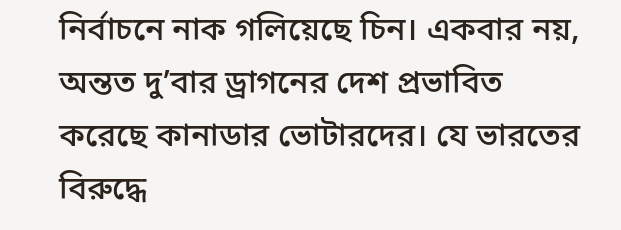নির্বাচনে নাক গলিয়েছে চিন। একবার নয়, অন্তত দু’বার ড্রাগনের দেশ প্রভাবিত করেছে কানাডার ভোটারদের। যে ভারতের বিরুদ্ধে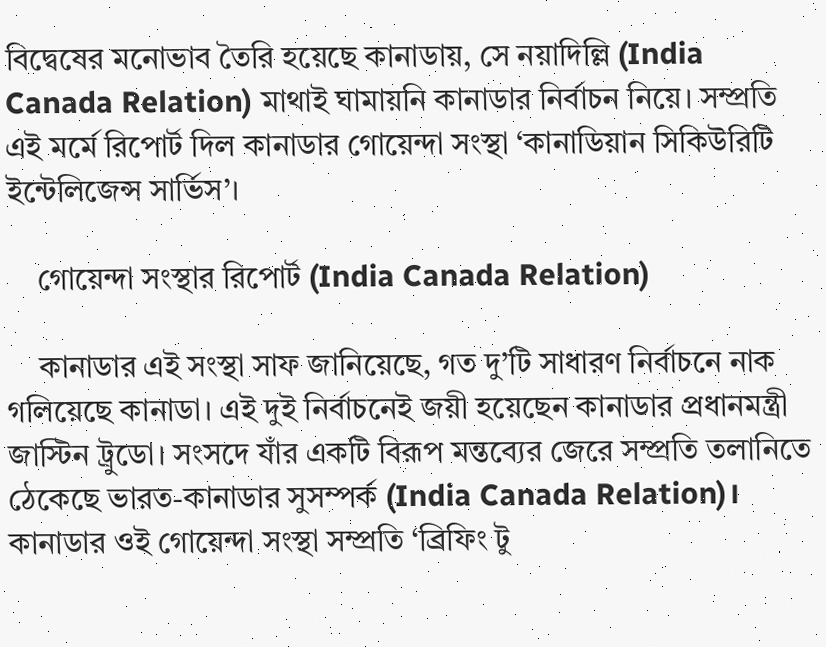বিদ্বেষের মনোভাব তৈরি হয়েছে কানাডায়, সে নয়াদিল্লি (India Canada Relation) মাথাই ঘামায়নি কানাডার নির্বাচন নিয়ে। সম্প্রতি এই মর্মে রিপোর্ট দিল কানাডার গোয়েন্দা সংস্থা ‘কানাডিয়ান সিকিউরিটি ইন্টেলিজেন্স সার্ভিস’।

    গোয়েন্দা সংস্থার রিপোর্ট (India Canada Relation)

    কানাডার এই সংস্থা সাফ জানিয়েছে, গত দু’টি সাধারণ নির্বাচনে নাক গলিয়েছে কানাডা। এই দুই নির্বাচনেই জয়ী হয়েছেন কানাডার প্রধানমন্ত্রী জাস্টিন ট্রুডো। সংসদে যাঁর একটি বিরূপ মন্তব্যের জেরে সম্প্রতি তলানিতে ঠেকেছে ভারত-কানাডার সুসম্পর্ক (India Canada Relation)। কানাডার ওই গোয়েন্দা সংস্থা সম্প্রতি ‘ব্রিফিং টু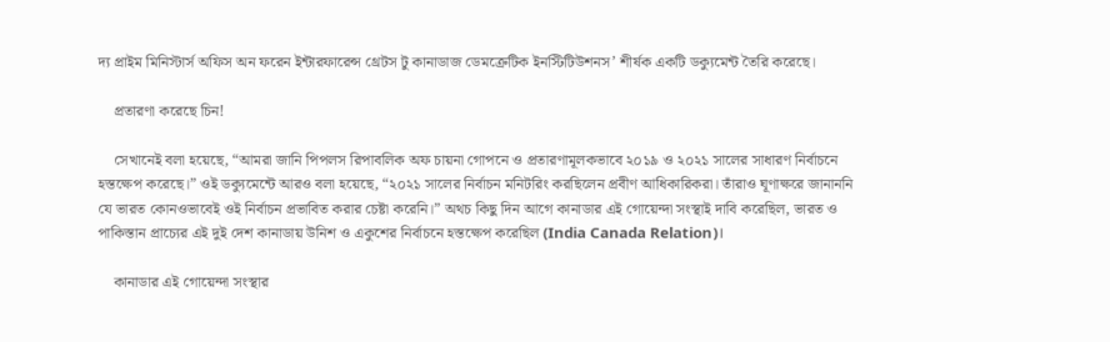দ্য প্রাইম মিনিস্টার্স অফিস অন ফরেন ইন্টারফারেন্স থ্রেটস টু কানাডাজ ডেমক্রেটিক ইনস্টিটিউশনস’ শীর্ষক একটি ডক্যুমেন্ট তৈরি করেছে।

    প্রতারণা করেছে চিন!

    সেখানেই বলা হয়েছে, “আমরা জানি পিপলস রিপাবলিক অফ চায়না গোপনে ও প্রতারণামূলকভাবে ২০১৯ ও ২০২১ সালের সাধারণ নির্বাচনে হস্তক্ষেপ করেছে।” ওই ডক্যুমেন্টে আরও বলা হয়েছে, “২০২১ সালের নির্বাচন মনিটরিং করছিলেন প্রবীণ আধিকারিকরা। তাঁরাও ঘূণাক্ষরে জানাননি যে ভারত কোনওভাবেই ওই নির্বাচন প্রভাবিত করার চেষ্টা করেনি।” অথচ কিছু দিন আগে কানাডার এই গোয়েন্দা সংস্থাই দাবি করেছিল, ভারত ও পাকিস্তান প্রাচ্যের এই দুই দেশ কানাডায় উনিশ ও একুশের নির্বাচনে হস্তক্ষেপ করেছিল (India Canada Relation)।

    কানাডার এই গোয়েন্দা সংস্থার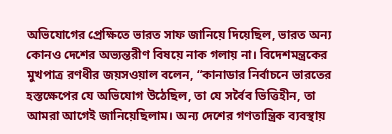অভিযোগের প্রেক্ষিতে ভারত সাফ জানিয়ে দিয়েছিল, ভারত অন্য কোনও দেশের অভ্যন্তরীণ বিষয়ে নাক গলায় না। বিদেশমন্ত্রকের মুখপাত্র রণধীর জয়সওয়াল বলেন, “কানাডার নির্বাচনে ভারতের হস্তক্ষেপের যে অভিযোগ উঠেছিল, তা যে সর্বৈব ভিত্তিহীন, তা আমরা আগেই জানিয়েছিলাম। অন্য দেশের গণতান্ত্রিক ব্যবস্থায়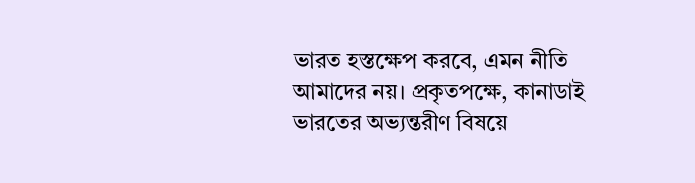ভারত হস্তক্ষেপ করবে, এমন নীতি আমাদের নয়। প্রকৃতপক্ষে, কানাডাই ভারতের অভ্যন্তরীণ বিষয়ে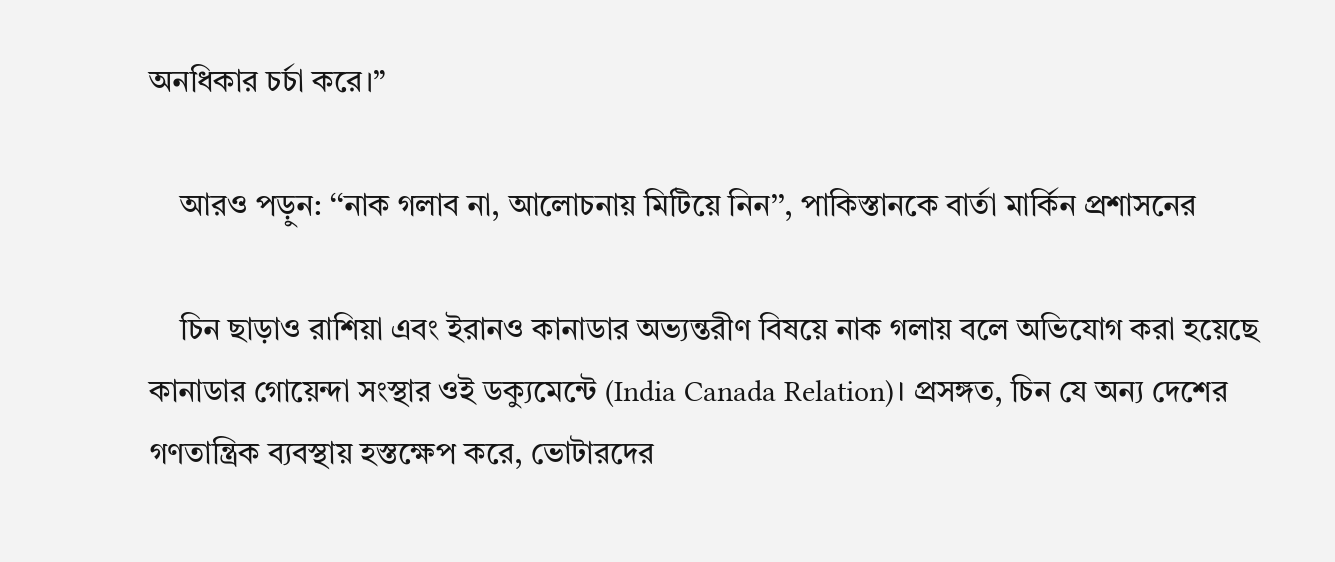অনধিকার চর্চা করে।”

    আরও পড়ুন: ‘‘নাক গলাব না, আলোচনায় মিটিয়ে নিন’’, পাকিস্তানকে বার্তা মার্কিন প্রশাসনের

    চিন ছাড়াও রাশিয়া এবং ইরানও কানাডার অভ্যন্তরীণ বিষয়ে নাক গলায় বলে অভিযোগ করা হয়েছে কানাডার গোয়েন্দা সংস্থার ওই ডক্যুমেন্টে (India Canada Relation)। প্রসঙ্গত, চিন যে অন্য দেশের গণতান্ত্রিক ব্যবস্থায় হস্তক্ষেপ করে, ভোটারদের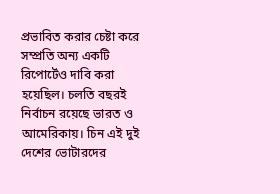প্রভাবিত করার চেষ্টা করে সম্প্রতি অন্য একটি রিপোর্টেও দাবি করা হয়েছিল। চলতি বছরই নির্বাচন রয়েছে ভারত ও আমেরিকায়। চিন এই দুই দেশের ভোটারদের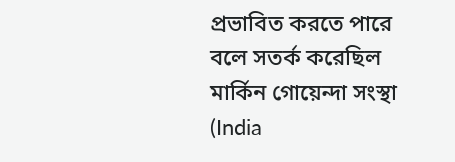প্রভাবিত করতে পারে বলে সতর্ক করেছিল মার্কিন গোয়েন্দা সংস্থা (India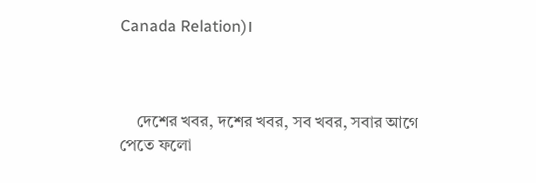Canada Relation)।



    দেশের খবর, দশের খবর, সব খবর, সবার আগে পেতে ফলো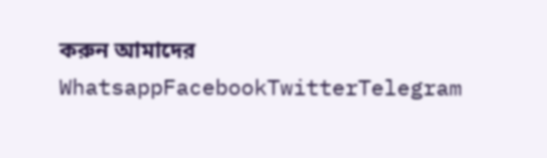করুন আমাদের  WhatsappFacebookTwitterTelegram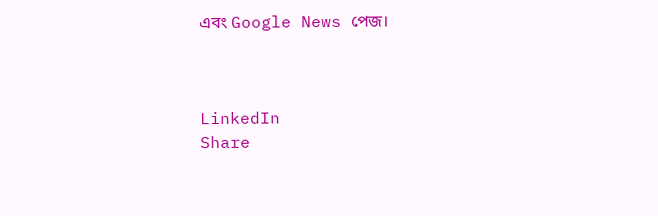এবং Google News পেজ।



LinkedIn
Share